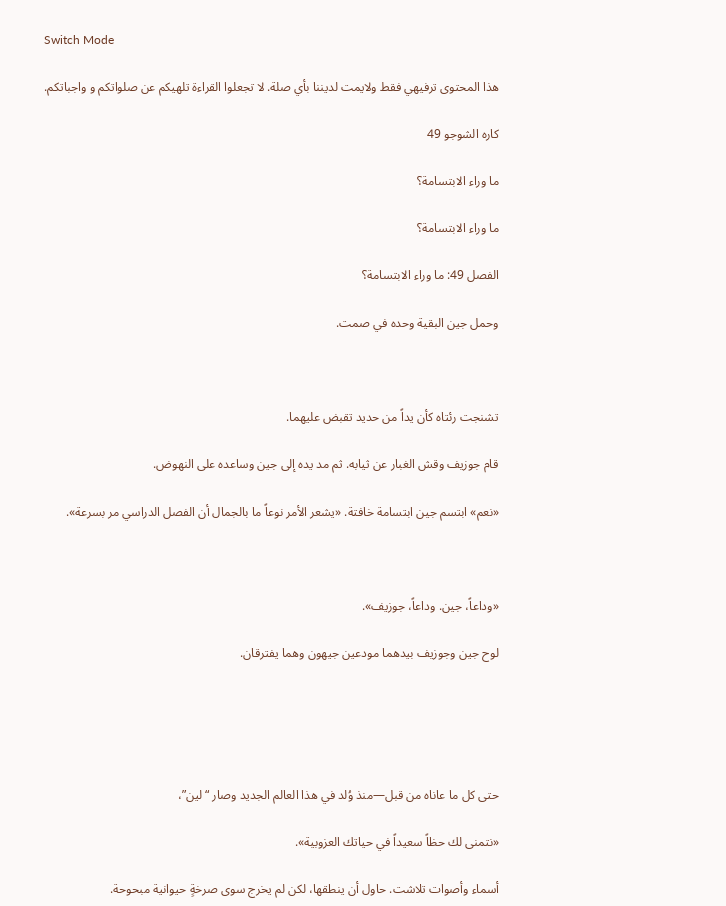Switch Mode

هذا المحتوى ترفيهي فقط ولايمت لديننا بأي صلة. لا تجعلوا القراءة تلهيكم عن صلواتكم و واجباتكم.

كاره الشوجو 49

ما وراء الابتسامة؟

ما وراء الابتسامة؟

الفصل 49: ما وراء الابتسامة؟

وحمل جين البقية وحده في صمت.



تشنجت رئتاه كأن يداً من حديد تقبض عليهما.

قام جوزيف وقش الغبار عن ثيابه. ثم مد يده إلى جين وساعده على النهوض.

«نعم» ابتسم جين ابتسامة خافتة. «يشعر الأمر نوعاً ما بالجمال أن الفصل الدراسي مر بسرعة».



«وداعاً، جين. وداعاً، جوزيف».

لوح جين وجوزيف بيدهما مودعين جيهون وهما يفترقان.





حتى كل ما عاناه من قبل—منذ وُلد في هذا العالم الجديد وصار “لين”،

«نتمنى لك حظاً سعيداً في حياتك العزوبية».

أسماء وأصوات تلاشت. حاول أن ينطقها، لكن لم يخرج سوى صرخةٍ حيوانية مبحوحة.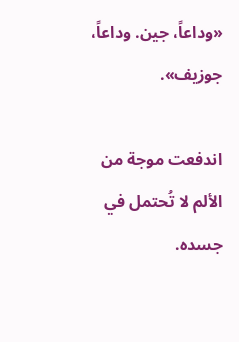«وداعاً، جين. وداعاً، جوزيف».

اندفعت موجة من الألم لا تُحتمل في جسده.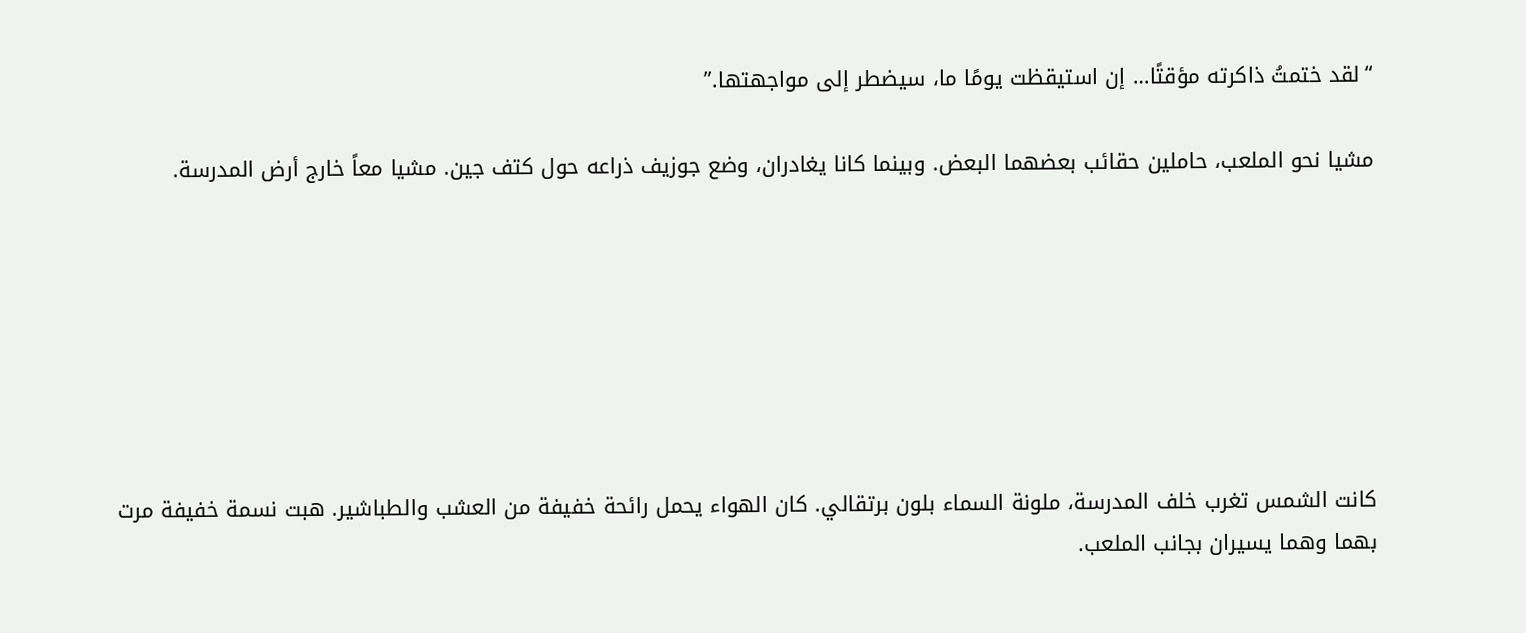“لقد ختمتُ ذاكرته مؤقتًا… إن استيقظت يومًا ما، سيضطر إلى مواجهتها.”

مشيا نحو الملعب، حاملين حقائب بعضهما البعض. وبينما كانا يغادران، وضع جوزيف ذراعه حول كتف جين. مشيا معاً خارج أرض المدرسة.







كانت الشمس تغرب خلف المدرسة، ملونة السماء بلون برتقالي. كان الهواء يحمل رائحة خفيفة من العشب والطباشير. هبت نسمة خفيفة مرت بهما وهما يسيران بجانب الملعب.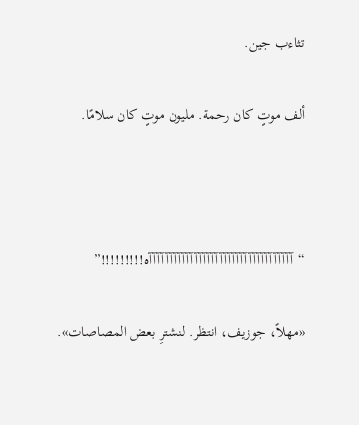تثاءب جين.

ألف موتٍ كان رحمة. مليون موتٍ كان سلامًا.



“آآآآآآآآآآآآآآآآآآآآآآآآآآآآآآآآآآآه!!!!!!!!!”

«مهلاً، جوزيف، انتظر. لنشترِ بعض المصاصات».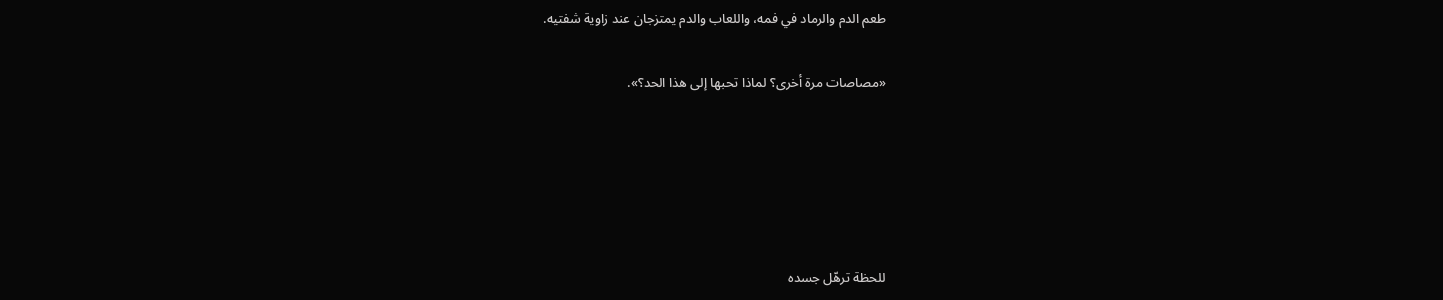طعم الدم والرماد في فمه، واللعاب والدم يمتزجان عند زاوية شفتيه.

«مصاصات مرة أخرى؟ لماذا تحبها إلى هذا الحد؟».





للحظة ترهّل جسده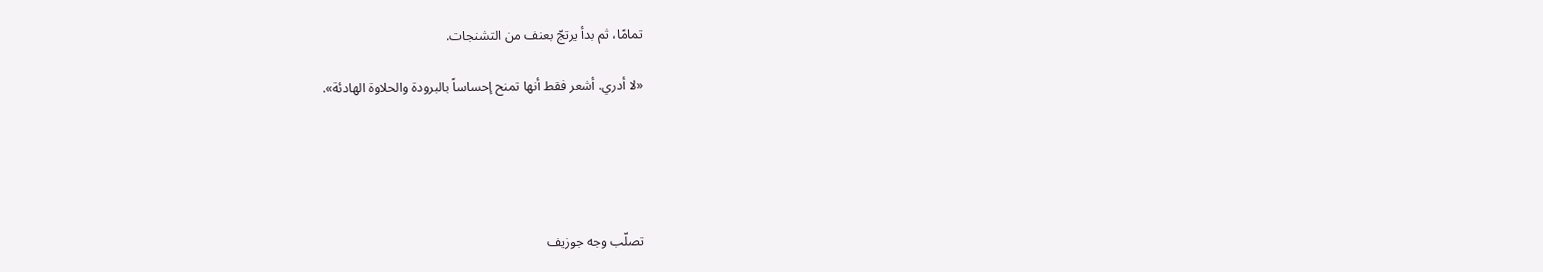تمامًا، ثم بدأ يرتجّ بعنف من التشنجات.

«لا أدري. أشعر فقط أنها تمنح إحساساً بالبرودة والحلاوة الهادئة».





تصلّب وجه جوزيف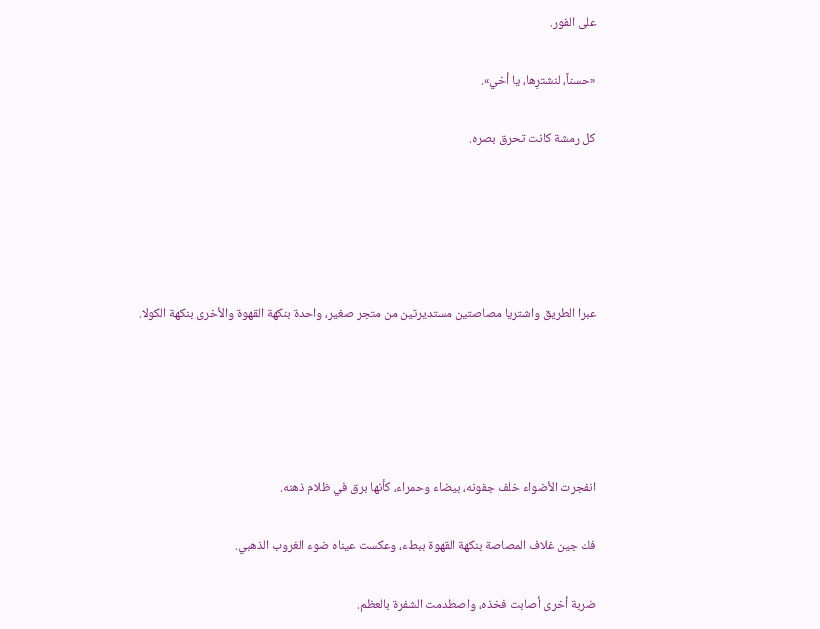على الفور.

«حسناً، لنشترِها، يا أخي».

كل رمشة كانت تحرق بصره.





عبرا الطريق واشتريا مصاصتين مستديرتين من متجر صغير، واحدة بنكهة القهوة والأخرى بنكهة الكولا.





انفجرت الأضواء خلف جفونه، بيضاء وحمراء، كأنها برق في ظلام ذهنه.

فك جين غلاف المصاصة بنكهة القهوة ببطء، وعكست عيناه ضوء الغروب الذهبي.

ضربة أخرى أصابت فخذه، واصطدمت الشفرة بالعظم.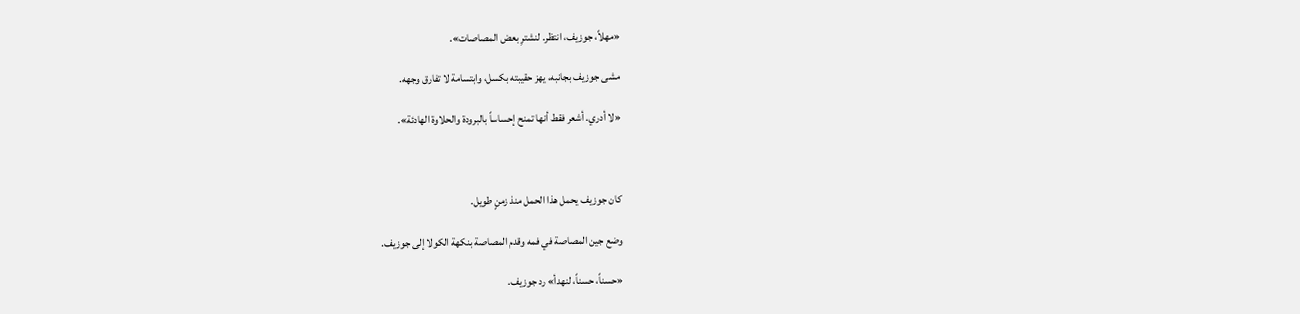«مهلاً، جوزيف، انتظر. لنشترِ بعض المصاصات».

مشى جوزيف بجانبه، يهز حقيبته بكسل، وابتسامة لا تفارق وجهه.

«لا أدري. أشعر فقط أنها تمنح إحساساً بالبرودة والحلاوة الهادئة».



كان جوزيف يحمل هذا الحمل منذ زمنٍ طويل.

وضع جين المصاصة في فمه وقدم المصاصة بنكهة الكولا إلى جوزيف.

«حسناً، حسناً، لنهدأ» رد جوزيف.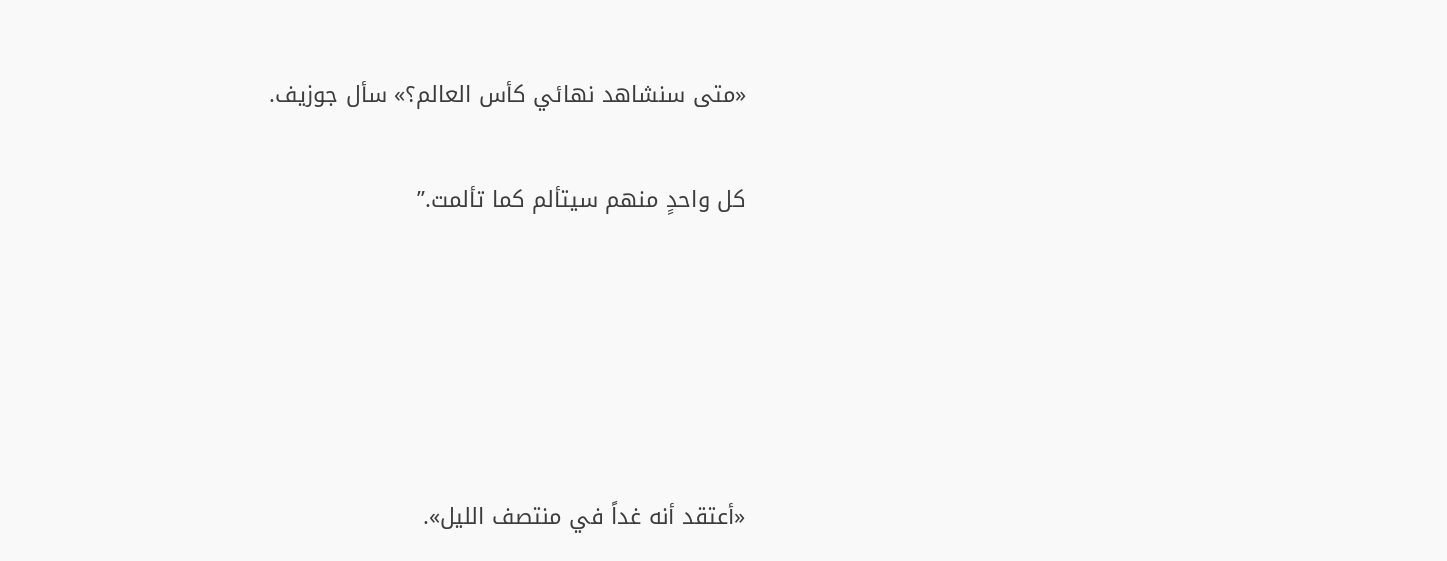«متى سنشاهد نهائي كأس العالم؟» سأل جوزيف.

كل واحدٍ منهم سيتألم كما تألمت.”





«أعتقد أنه غداً في منتصف الليل».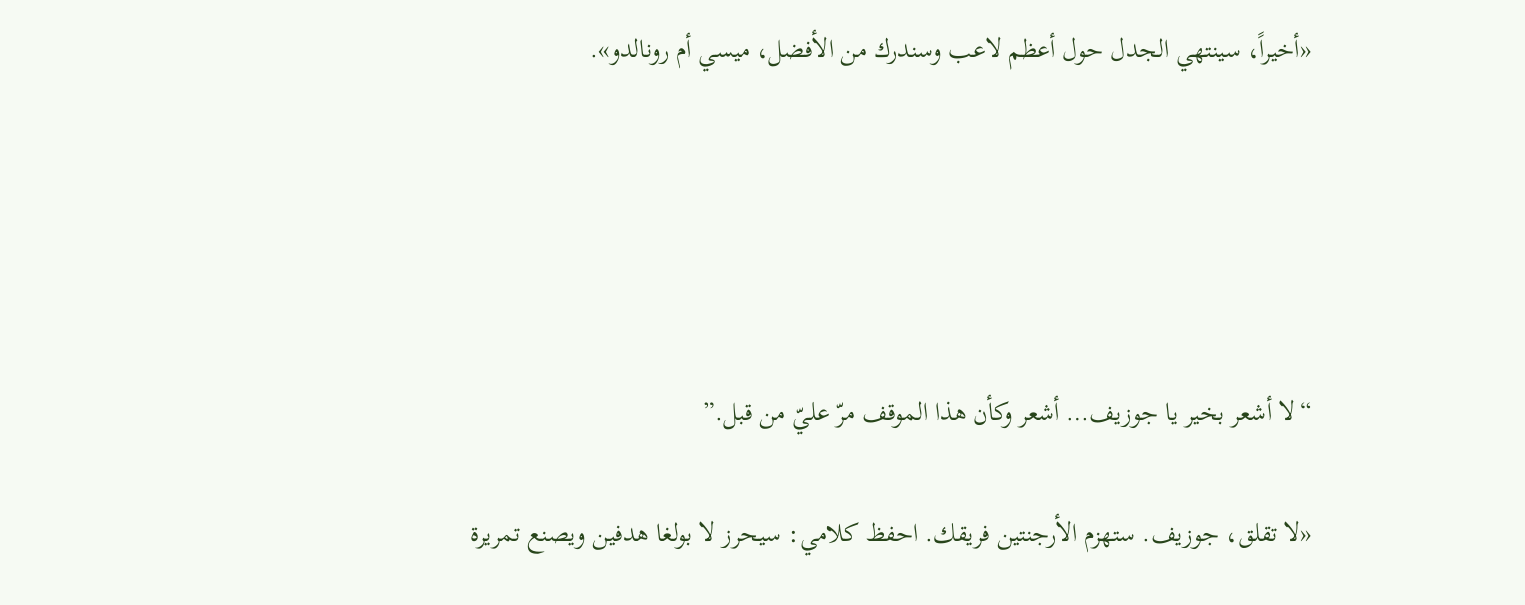«أخيراً، سينتهي الجدل حول أعظم لاعب وسندرك من الأفضل، ميسي أم رونالدو».





“لا أشعر بخير يا جوزيف… أشعر وكأن هذا الموقف مرّ عليّ من قبل.”

«لا تقلق، جوزيف. ستهزم الأرجنتين فريقك. احفظ كلامي: سيحرز لا بولغا هدفين ويصنع تمريرة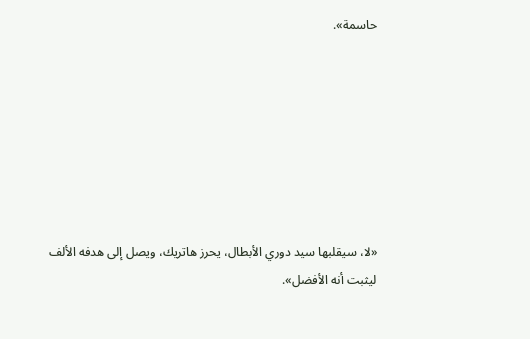حاسمة».







«لا، سيقلبها سيد دوري الأبطال، يحرز هاتريك، ويصل إلى هدفه الألف ليثبت أنه الأفضل».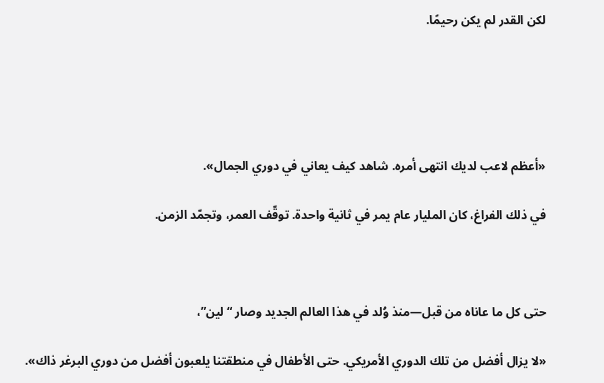لكن القدر لم يكن رحيمًا.





«أعظم لاعب لديك انتهى أمره. شاهد كيف يعاني في دوري الجمال».

في ذلك الفراغ، كان المليار عام يمر في ثانية واحدة. توقّف العمر، وتجمّد الزمن.



حتى كل ما عاناه من قبل—منذ وُلد في هذا العالم الجديد وصار “لين”،

«لا يزال أفضل من تلك الدوري الأمريكي. حتى الأطفال في منطقتنا يلعبون أفضل من دوري البرغر ذاك».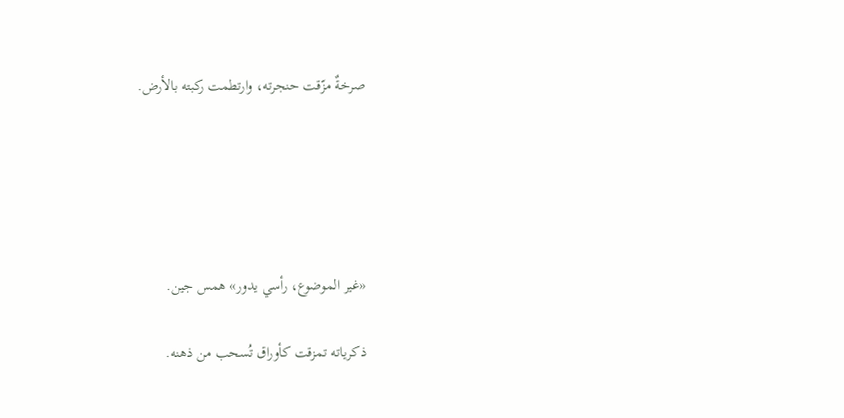صرخةٌ مزّقت حنجرته، وارتطمت ركبته بالأرض.





«غير الموضوع، رأسي يدور» همس جين.

ذكرياته تمزقت كأوراق تُسحب من ذهنه.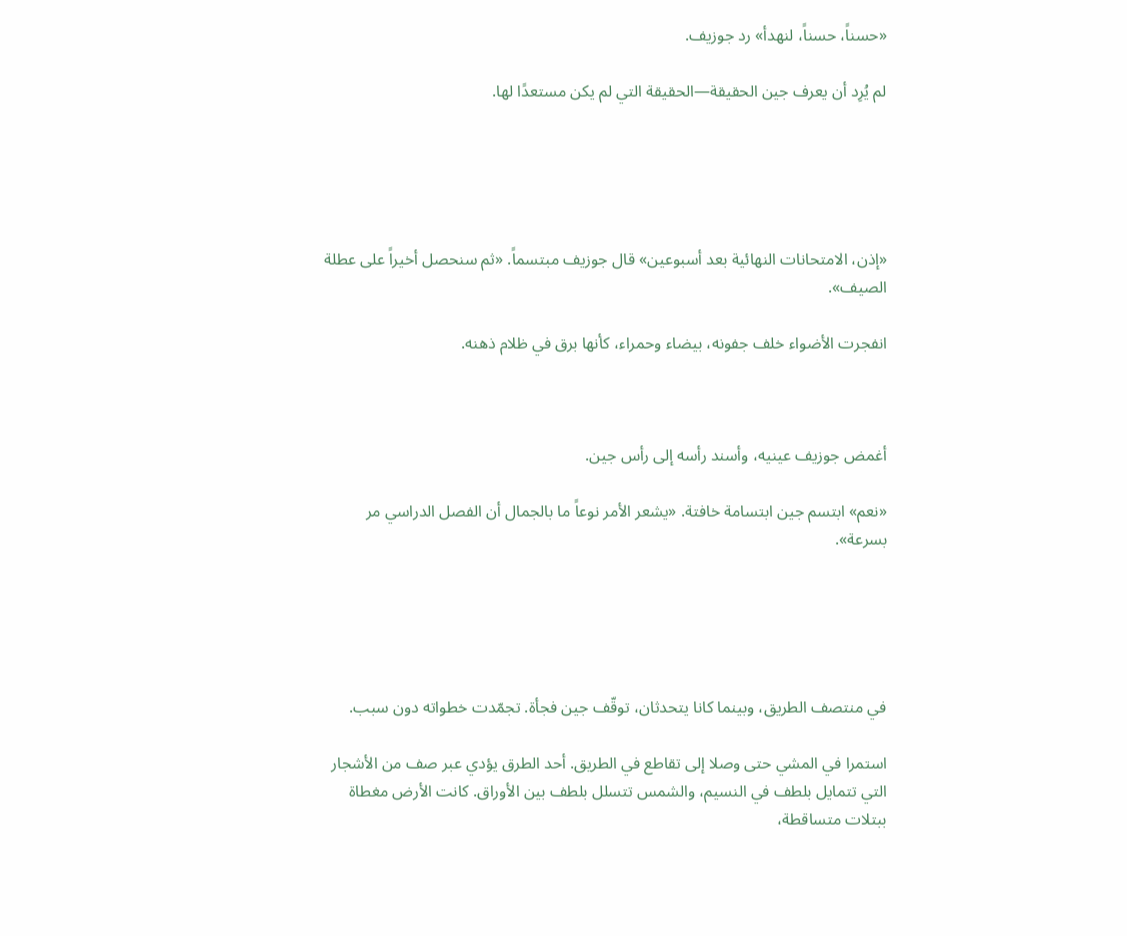«حسناً، حسناً، لنهدأ» رد جوزيف.

لم يُرِد أن يعرف جين الحقيقة—الحقيقة التي لم يكن مستعدًا لها.





«إذن، الامتحانات النهائية بعد أسبوعين» قال جوزيف مبتسماً. «ثم سنحصل أخيراً على عطلة الصيف».

انفجرت الأضواء خلف جفونه، بيضاء وحمراء، كأنها برق في ظلام ذهنه.



أغمض جوزيف عينيه، وأسند رأسه إلى رأس جين.

«نعم» ابتسم جين ابتسامة خافتة. «يشعر الأمر نوعاً ما بالجمال أن الفصل الدراسي مر بسرعة».





في منتصف الطريق، وبينما كانا يتحدثان، توقّف جين فجأة. تجمّدت خطواته دون سبب.

استمرا في المشي حتى وصلا إلى تقاطع في الطريق. أحد الطرق يؤدي عبر صف من الأشجار التي تتمايل بلطف في النسيم، والشمس تتسلل بلطف بين الأوراق. كانت الأرض مغطاة ببتلات متساقطة،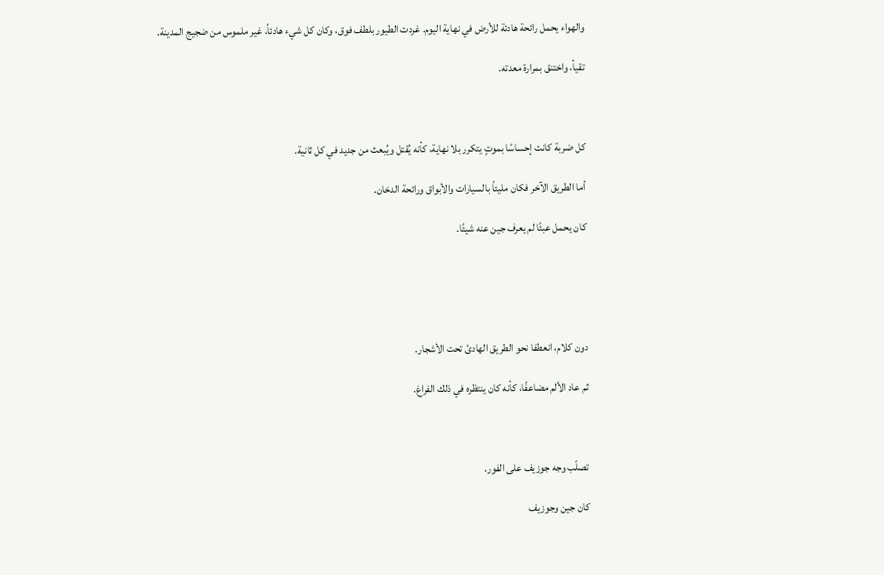والهواء يحمل رائحة هادئة للأرض في نهاية اليوم. غردت الطيور بلطف فوق، وكان كل شيء هادئاً، غير ملموس من ضجيج المدينة.

تقيأ، واختنق بمرارة معدته.



كل ضربة كانت إحساسًا بموتٍ يتكرر بلا نهاية، كأنه يُقتل ويُبعث من جديد في كل ثانية.

أما الطريق الآخر فكان مليئاً بالسيارات والأبواق ورائحة الدخان.

كان يحمل عبئًا لم يعرف جين عنه شيئًا.





دون كلام، انعطفا نحو الطريق الهادئ تحت الأشجار.

ثم عاد الألم مضاعفًا، كأنه كان ينتظره في ذلك الفراغ.



تصلّب وجه جوزيف على الفور.

كان جين وجوزيف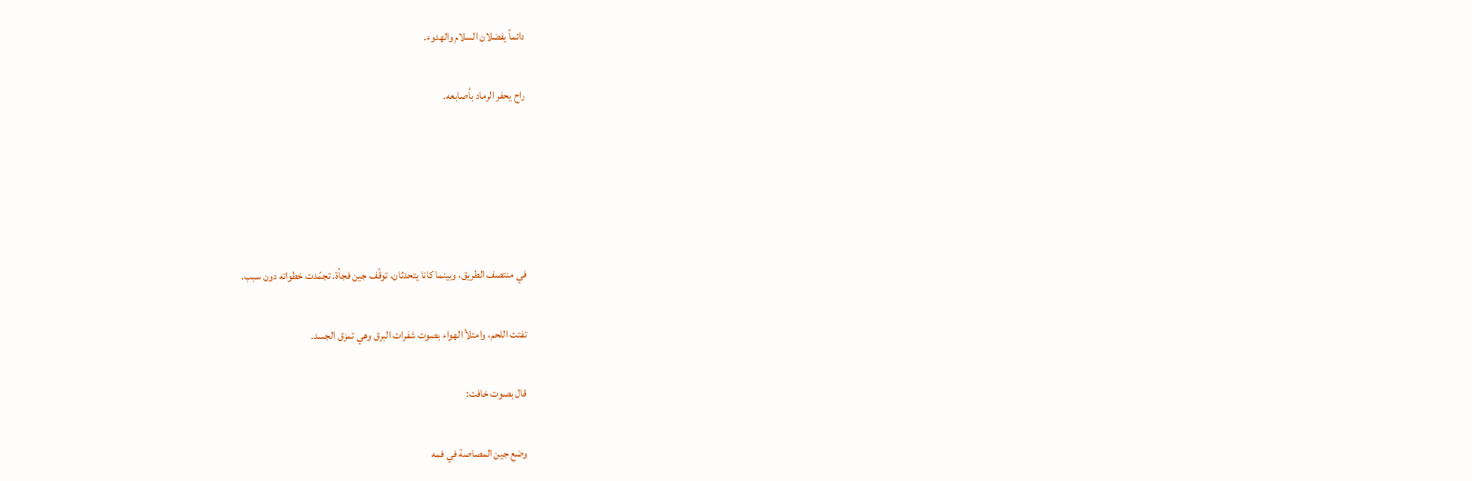دائماً يفضلان السلام والهدوء.

راح يحفر الرماد بأصابعه.





في منتصف الطريق، وبينما كانا يتحدثان، توقّف جين فجأة. تجمّدت خطواته دون سبب.

تفتت اللحم، وامتلأ الهواء بصوت شفرات البرق وهي تمزق الجسد.

قال بصوت خافت:

وضع جين المصاصة في فمه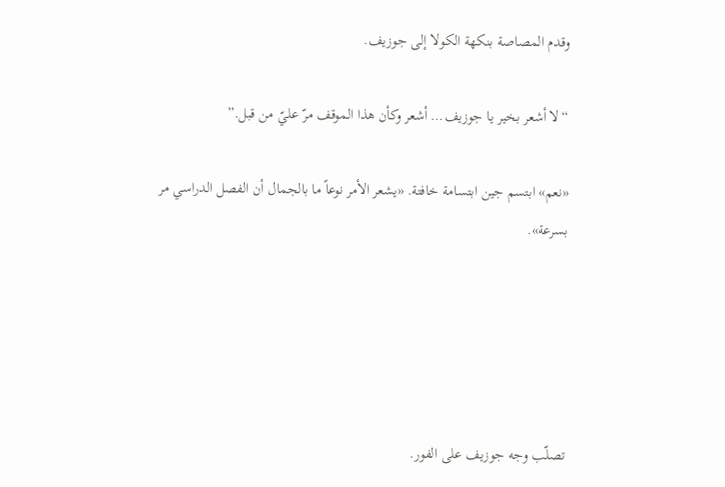وقدم المصاصة بنكهة الكولا إلى جوزيف.

“لا أشعر بخير يا جوزيف… أشعر وكأن هذا الموقف مرّ عليّ من قبل.”

«نعم» ابتسم جين ابتسامة خافتة. «يشعر الأمر نوعاً ما بالجمال أن الفصل الدراسي مر بسرعة».





تصلّب وجه جوزيف على الفور.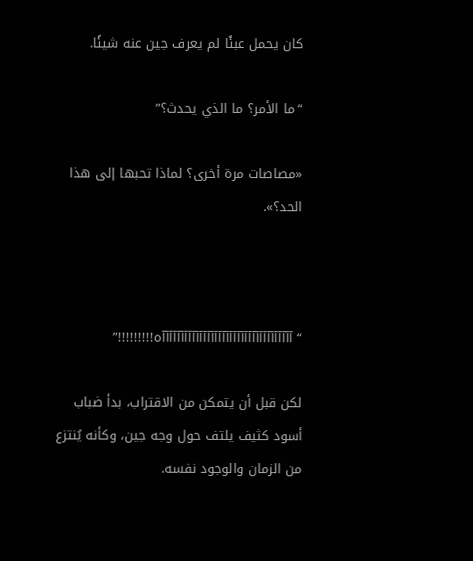كان يحمل عبئًا لم يعرف جين عنه شيئًا.

“ما الأمر؟ ما الذي يحدث؟”

«مصاصات مرة أخرى؟ لماذا تحبها إلى هذا الحد؟».



“آآآآآآآآآآآآآآآآآآآآآآآآآآآآآآآآآآآه!!!!!!!!!”

لكن قبل أن يتمكن من الاقتراب، بدأ ضباب أسود كثيف يلتف حول وجه جين، وكأنه يُنتزع من الزمان والوجود نفسه.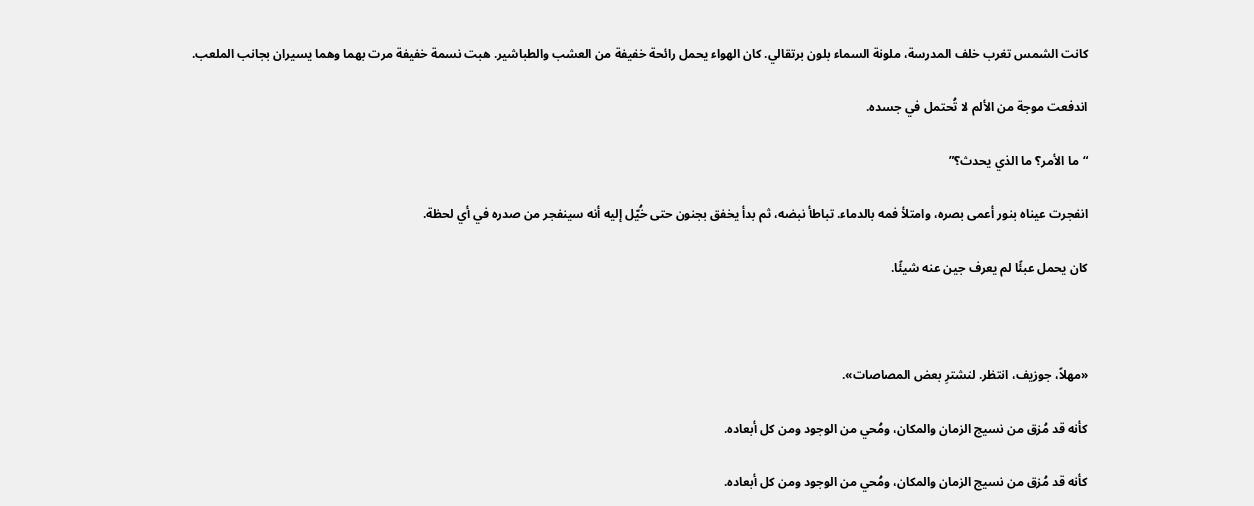كانت الشمس تغرب خلف المدرسة، ملونة السماء بلون برتقالي. كان الهواء يحمل رائحة خفيفة من العشب والطباشير. هبت نسمة خفيفة مرت بهما وهما يسيران بجانب الملعب.

اندفعت موجة من الألم لا تُحتمل في جسده.

“ما الأمر؟ ما الذي يحدث؟”

انفجرت عيناه بنور أعمى بصره، وامتلأ فمه بالدماء. تباطأ نبضه، ثم بدأ يخفق بجنون حتى خُيّل إليه أنه سينفجر من صدره في أي لحظة.

كان يحمل عبئًا لم يعرف جين عنه شيئًا.



«مهلاً، جوزيف، انتظر. لنشترِ بعض المصاصات».

كأنه قد مُزق من نسيج الزمان والمكان، ومُحي من الوجود ومن كل أبعاده.

كأنه قد مُزق من نسيج الزمان والمكان، ومُحي من الوجود ومن كل أبعاده.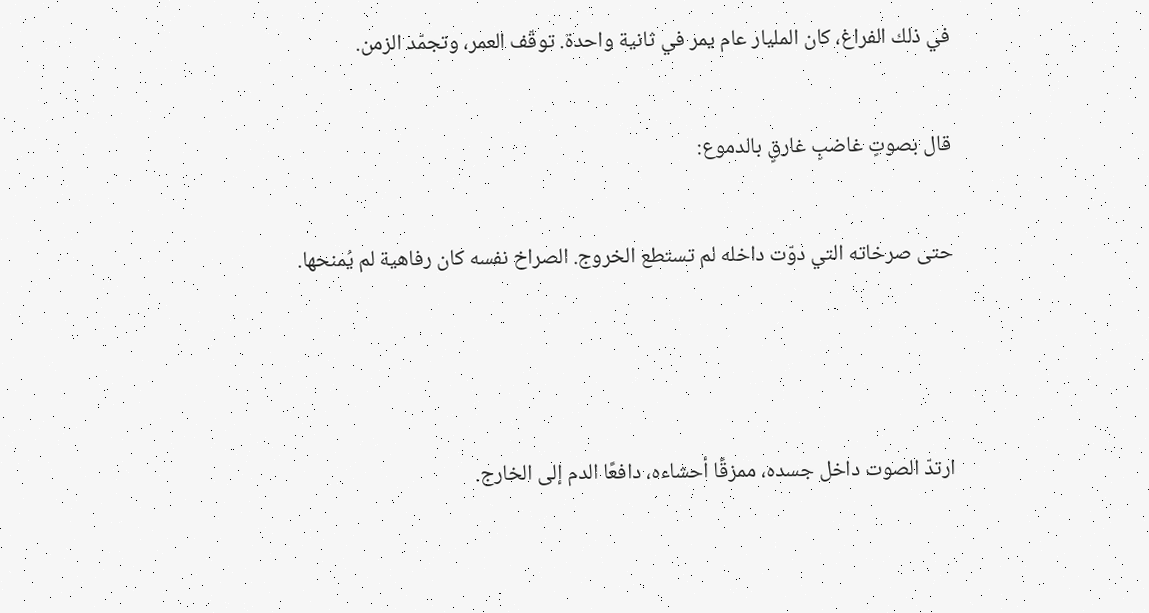في ذلك الفراغ، كان المليار عام يمر في ثانية واحدة. توقّف العمر، وتجمّد الزمن.

قال بصوتٍ غاضبٍ غارقٍ بالدموع:

حتى صرخاته التي دوّت داخله لم تستطع الخروج. الصراخ نفسه كان رفاهية لم يُمنحها.



ارتدّ الصوت داخل جسده، ممزقًا أحشاءه، دافعًا الدم إلى الخارج.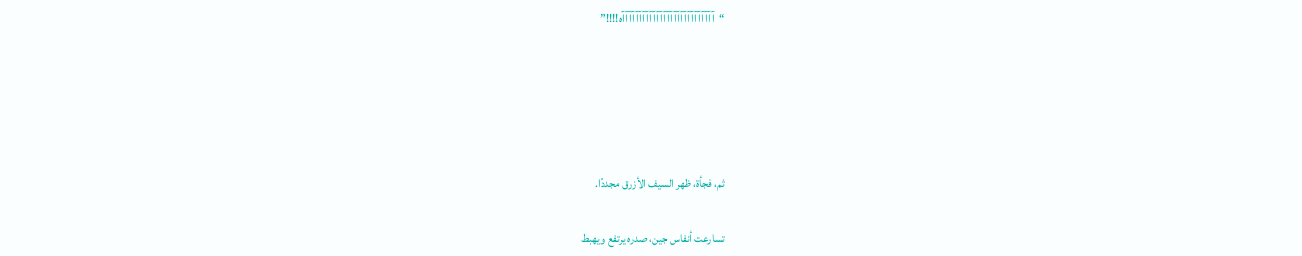“آآآآآآآآآآآآآآآآآآآآآآآآآآآه!!!!”





ثم، فجأة، ظهر السيف الأزرق مجددًا.

تسارعت أنفاس جين، صدره يرتفع ويهبط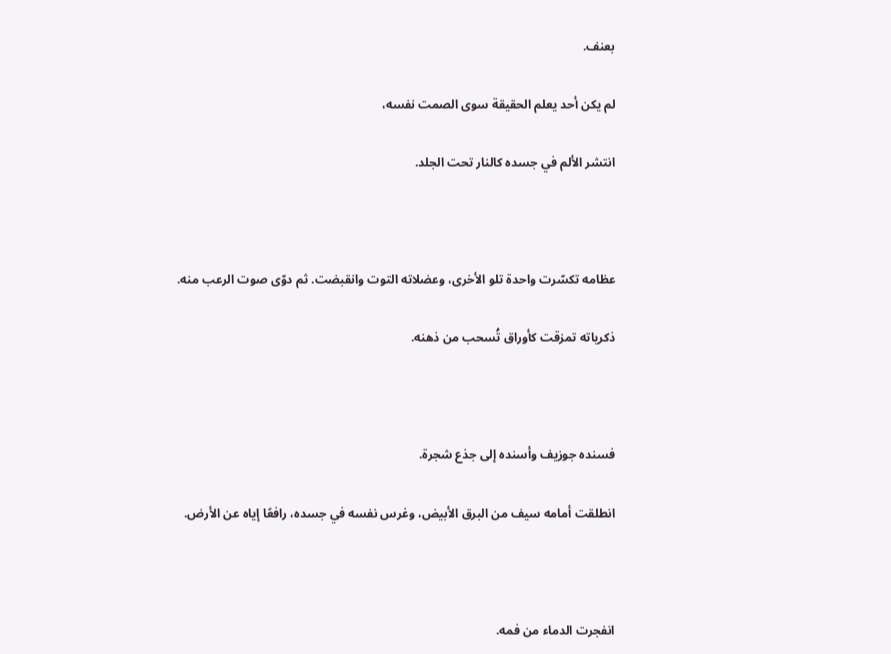بعنف.

لم يكن أحد يعلم الحقيقة سوى الصمت نفسه،

انتشر الألم في جسده كالنار تحت الجلد.



عظامه تكسّرت واحدة تلو الأخرى، وعضلاته التوت وانقبضت. ثم دوّى صوت الرعب منه.

ذكرياته تمزقت كأوراق تُسحب من ذهنه.



فسنده جوزيف وأسنده إلى جذع شجرة.

انطلقت أمامه سيف من البرق الأبيض، وغرس نفسه في جسده، رافعًا إياه عن الأرض.



انفجرت الدماء من فمه.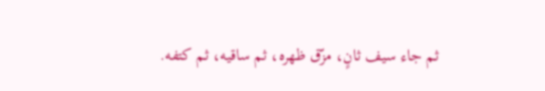ثم جاء سيف ثانٍ، مزّق ظهره، ثم ساقيه، ثم كتفه.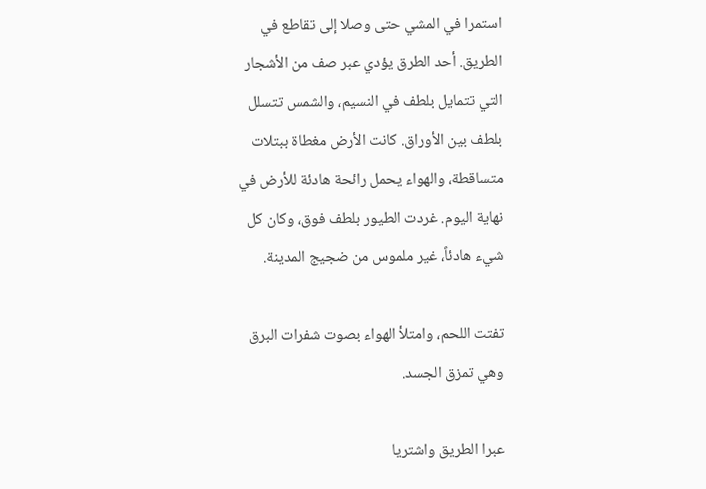استمرا في المشي حتى وصلا إلى تقاطع في الطريق. أحد الطرق يؤدي عبر صف من الأشجار التي تتمايل بلطف في النسيم، والشمس تتسلل بلطف بين الأوراق. كانت الأرض مغطاة ببتلات متساقطة، والهواء يحمل رائحة هادئة للأرض في نهاية اليوم. غردت الطيور بلطف فوق، وكان كل شيء هادئاً، غير ملموس من ضجيج المدينة.

تفتت اللحم، وامتلأ الهواء بصوت شفرات البرق وهي تمزق الجسد.

عبرا الطريق واشتريا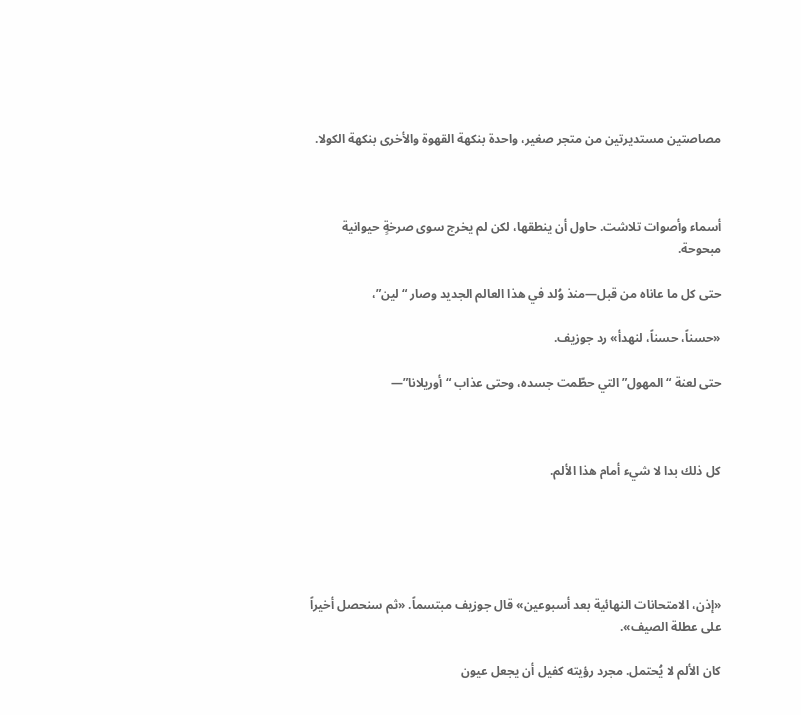مصاصتين مستديرتين من متجر صغير، واحدة بنكهة القهوة والأخرى بنكهة الكولا.



أسماء وأصوات تلاشت. حاول أن ينطقها، لكن لم يخرج سوى صرخةٍ حيوانية مبحوحة.

حتى كل ما عاناه من قبل—منذ وُلد في هذا العالم الجديد وصار “لين”،

«حسناً، حسناً، لنهدأ» رد جوزيف.

حتى لعنة “المهول” التي حطّمت جسده، وحتى عذاب “أوريلانا”—



كل ذلك بدا لا شيء أمام هذا الألم.





«إذن، الامتحانات النهائية بعد أسبوعين» قال جوزيف مبتسماً. «ثم سنحصل أخيراً على عطلة الصيف».

كان الألم لا يُحتمل. مجرد رؤيته كفيل أن يجعل عيون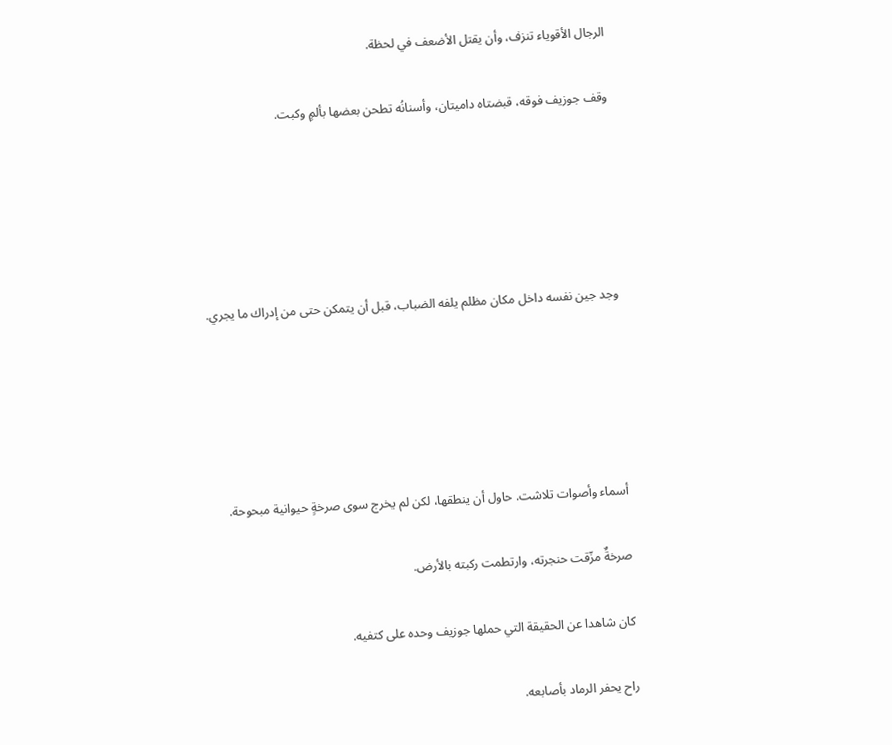الرجال الأقوياء تنزف، وأن يقتل الأضعف في لحظة.

وقف جوزيف فوقه، قبضتاه داميتان، وأسنانُه تطحن بعضها بألمٍ وكبت.





وجد جين نفسه داخل مكان مظلم يلفه الضباب، قبل أن يتمكن حتى من إدراك ما يجري.





أسماء وأصوات تلاشت. حاول أن ينطقها، لكن لم يخرج سوى صرخةٍ حيوانية مبحوحة.

صرخةٌ مزّقت حنجرته، وارتطمت ركبته بالأرض.

كان شاهدا عن الحقيقة التي حملها جوزيف وحده على كتفيه.

راح يحفر الرماد بأصابعه.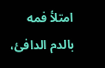امتلأ فمه بالدم الدافئ،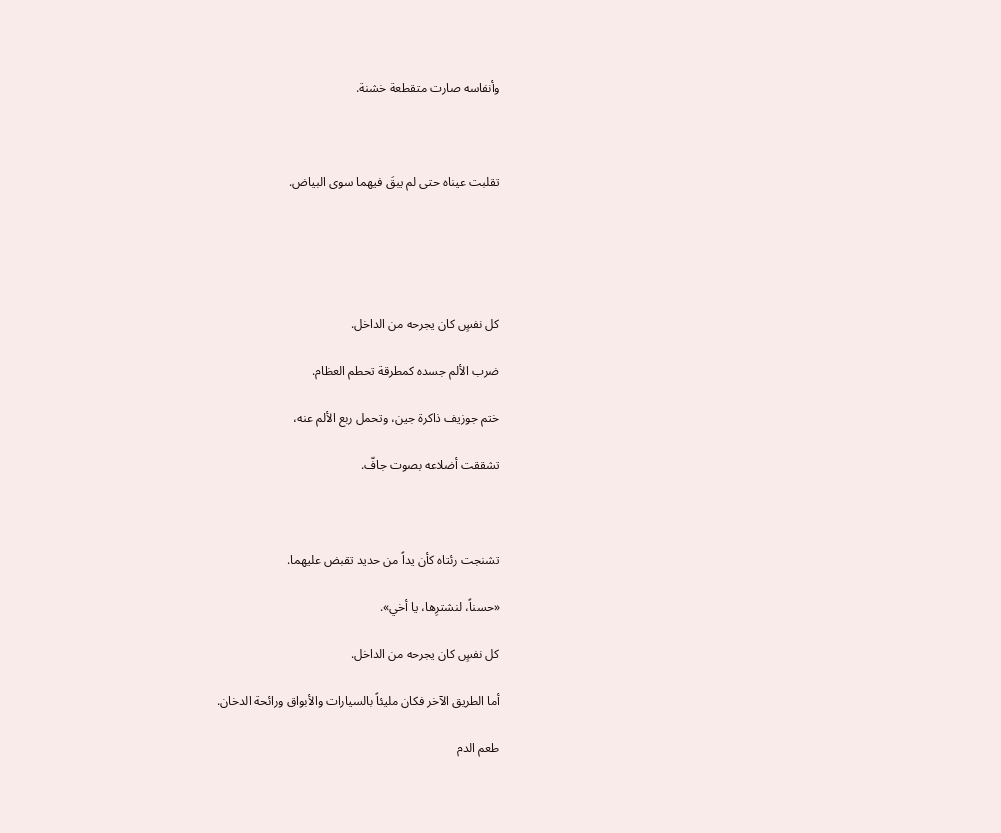وأنفاسه صارت متقطعة خشنة.



تقلبت عيناه حتى لم يبقَ فيهما سوى البياض.





كل نفسٍ كان يجرحه من الداخل.

ضرب الألم جسده كمطرقة تحطم العظام.

ختم جوزيف ذاكرة جين، وتحمل ربع الألم عنه،

تشققت أضلاعه بصوت جافّ.



تشنجت رئتاه كأن يداً من حديد تقبض عليهما.

«حسناً، لنشترِها، يا أخي».

كل نفسٍ كان يجرحه من الداخل.

أما الطريق الآخر فكان مليئاً بالسيارات والأبواق ورائحة الدخان.

طعم الدم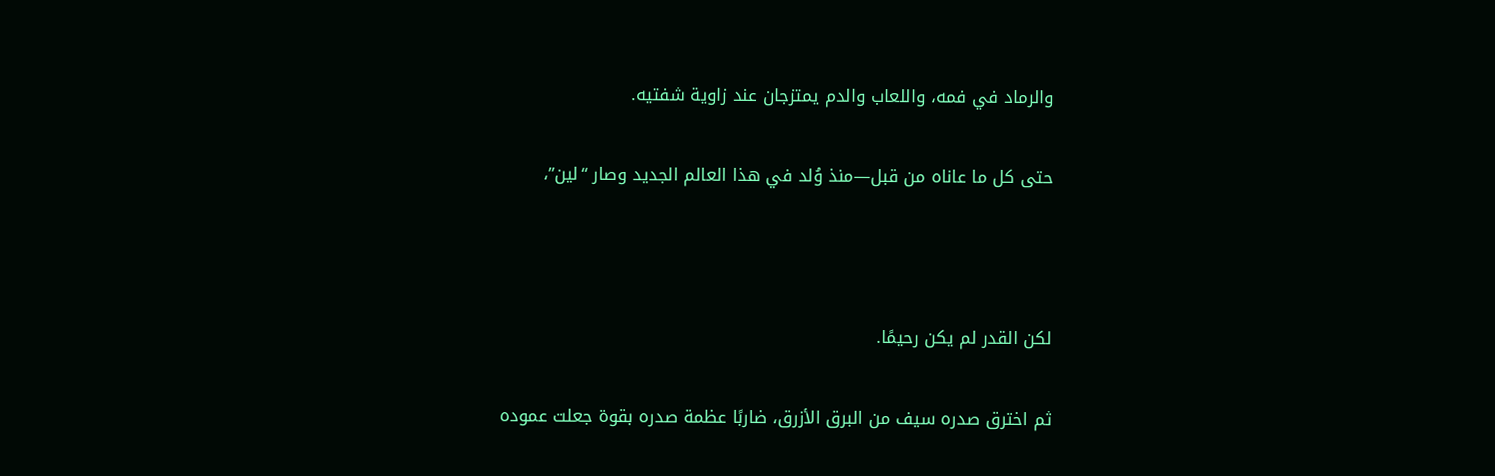والرماد في فمه، واللعاب والدم يمتزجان عند زاوية شفتيه.

حتى كل ما عاناه من قبل—منذ وُلد في هذا العالم الجديد وصار “لين”،



لكن القدر لم يكن رحيمًا.

ثم اخترق صدره سيف من البرق الأزرق، ضاربًا عظمة صدره بقوة جعلت عموده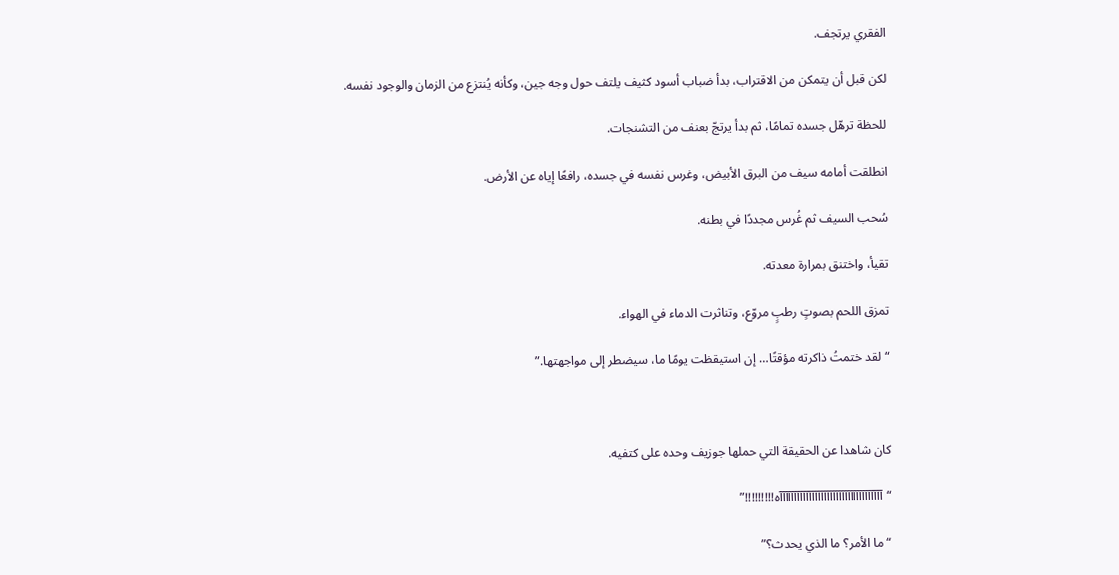الفقري يرتجف.

لكن قبل أن يتمكن من الاقتراب، بدأ ضباب أسود كثيف يلتف حول وجه جين، وكأنه يُنتزع من الزمان والوجود نفسه.

للحظة ترهّل جسده تمامًا، ثم بدأ يرتجّ بعنف من التشنجات.

انطلقت أمامه سيف من البرق الأبيض، وغرس نفسه في جسده، رافعًا إياه عن الأرض.

سُحب السيف ثم غُرس مجددًا في بطنه.

تقيأ، واختنق بمرارة معدته.

تمزق اللحم بصوتٍ رطبٍ مروّع، وتناثرت الدماء في الهواء.

“لقد ختمتُ ذاكرته مؤقتًا… إن استيقظت يومًا ما، سيضطر إلى مواجهتها.”



كان شاهدا عن الحقيقة التي حملها جوزيف وحده على كتفيه.

“آآآآآآآآآآآآآآآآآآآآآآآآآآآآآآآآآآآه!!!!!!!!!”

“ما الأمر؟ ما الذي يحدث؟”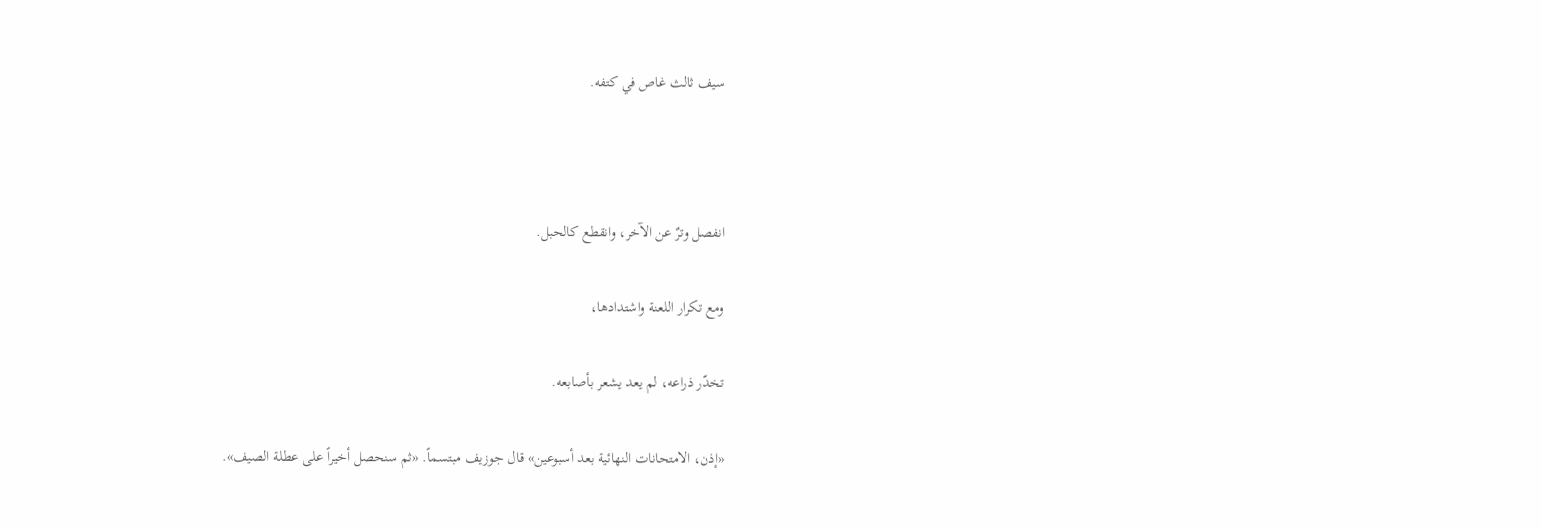سيف ثالث غاص في كتفه.



انفصل وترٌ عن الآخر، وانقطع كالحبل.

ومع تكرار اللعنة واشتدادها،

تخدّر ذراعه، لم يعد يشعر بأصابعه.

«إذن، الامتحانات النهائية بعد أسبوعين» قال جوزيف مبتسماً. «ثم سنحصل أخيراً على عطلة الصيف».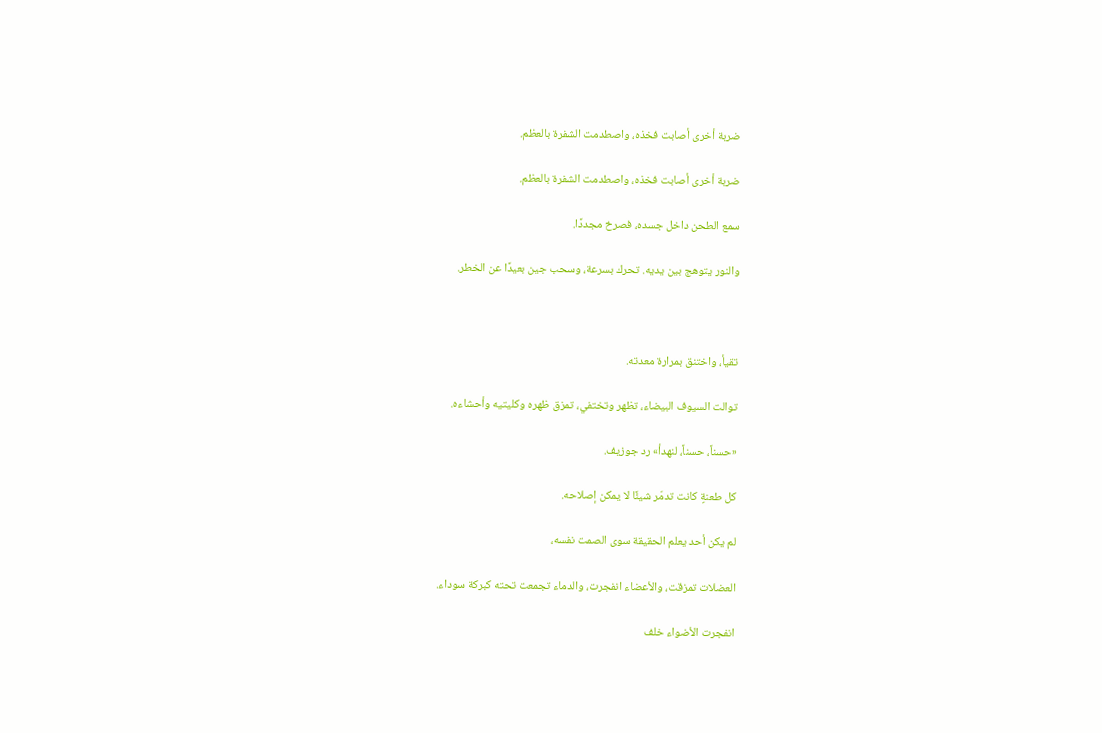ضربة أخرى أصابت فخذه، واصطدمت الشفرة بالعظم.

ضربة أخرى أصابت فخذه، واصطدمت الشفرة بالعظم.

سمع الطحن داخل جسده، فصرخ مجددًا.

والنور يتوهج بين يديه. تحرك بسرعة، وسحب جين بعيدًا عن الخطر.



تقيأ، واختنق بمرارة معدته.

توالت السيوف البيضاء، تظهر وتختفي، تمزق ظهره وكليتيه وأحشاءه.

«حسناً، حسناً، لنهدأ» رد جوزيف.

كل طعنةٍ كانت تدمّر شيئًا لا يمكن إصلاحه.

لم يكن أحد يعلم الحقيقة سوى الصمت نفسه،

العضلات تمزقت، والأعضاء انفجرت، والدماء تجمعت تحته كبركة سوداء.

انفجرت الأضواء خلف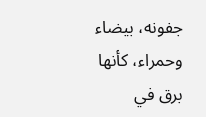جفونه، بيضاء وحمراء، كأنها برق في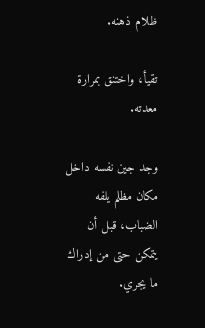ظلام ذهنه.

تقيأ، واختنق بمرارة معدته.

وجد جين نفسه داخل مكان مظلم يلفه الضباب، قبل أن يتمكن حتى من إدراك ما يجري.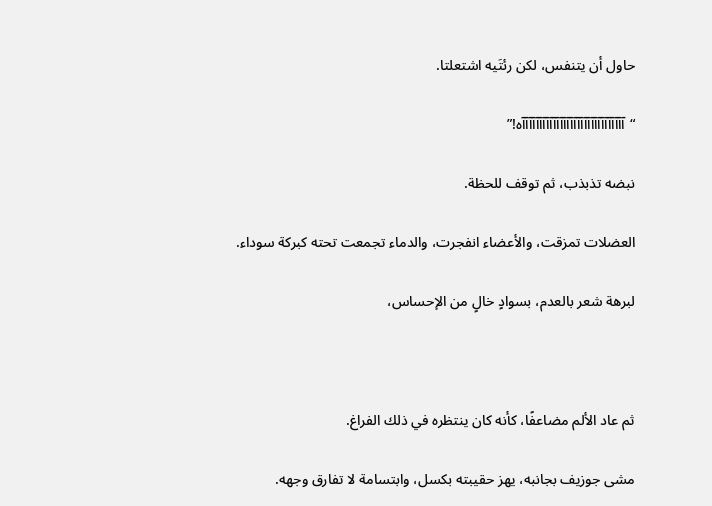حاول أن يتنفس، لكن رئتَيه اشتعلتا.

“آآآآآآآآآآآآآآآآآآآآآآآآآآآآآآه!”

نبضه تذبذب، ثم توقف للحظة.

العضلات تمزقت، والأعضاء انفجرت، والدماء تجمعت تحته كبركة سوداء.

لبرهة شعر بالعدم، بسوادٍ خالٍ من الإحساس،



ثم عاد الألم مضاعفًا، كأنه كان ينتظره في ذلك الفراغ.

مشى جوزيف بجانبه، يهز حقيبته بكسل، وابتسامة لا تفارق وجهه.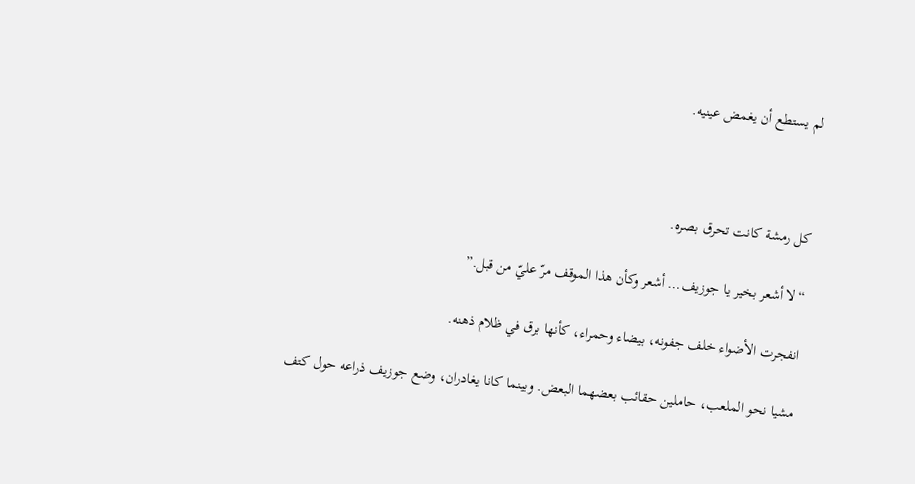لم يستطع أن يغمض عينيه.



كل رمشة كانت تحرق بصره.

“لا أشعر بخير يا جوزيف… أشعر وكأن هذا الموقف مرّ عليّ من قبل.”

انفجرت الأضواء خلف جفونه، بيضاء وحمراء، كأنها برق في ظلام ذهنه.

مشيا نحو الملعب، حاملين حقائب بعضهما البعض. وبينما كانا يغادران، وضع جوزيف ذراعه حول كتف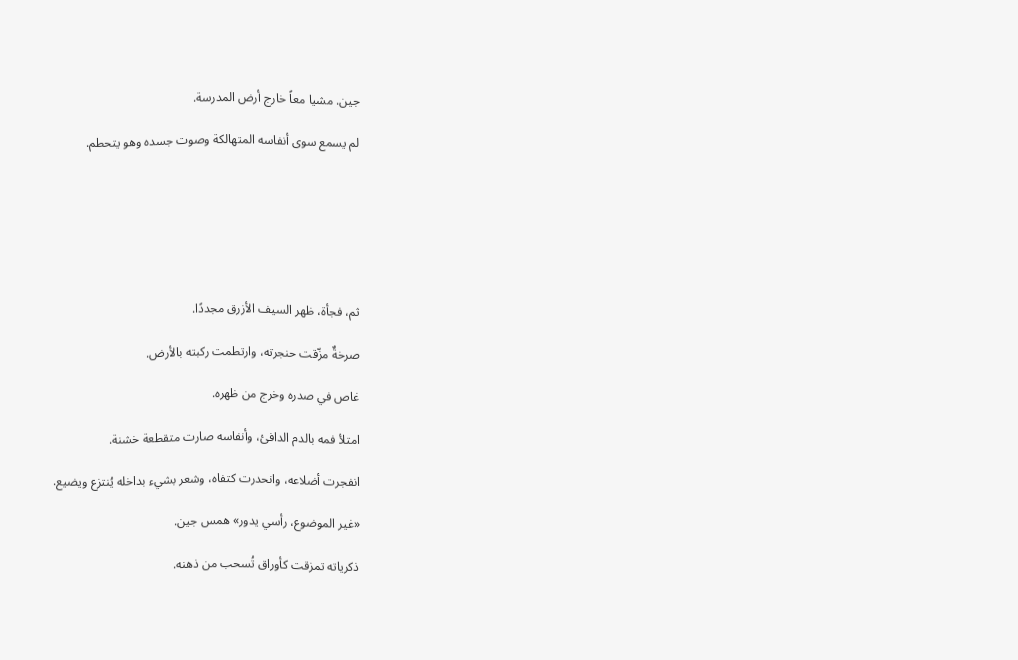جين. مشيا معاً خارج أرض المدرسة.

لم يسمع سوى أنفاسه المتهالكة وصوت جسده وهو يتحطم.







ثم، فجأة، ظهر السيف الأزرق مجددًا.

صرخةٌ مزّقت حنجرته، وارتطمت ركبته بالأرض.

غاص في صدره وخرج من ظهره.

امتلأ فمه بالدم الدافئ، وأنفاسه صارت متقطعة خشنة.

انفجرت أضلاعه، وانحدرت كتفاه، وشعر بشيء بداخله يُنتزع ويضيع.

«غير الموضوع، رأسي يدور» همس جين.

ذكرياته تمزقت كأوراق تُسحب من ذهنه.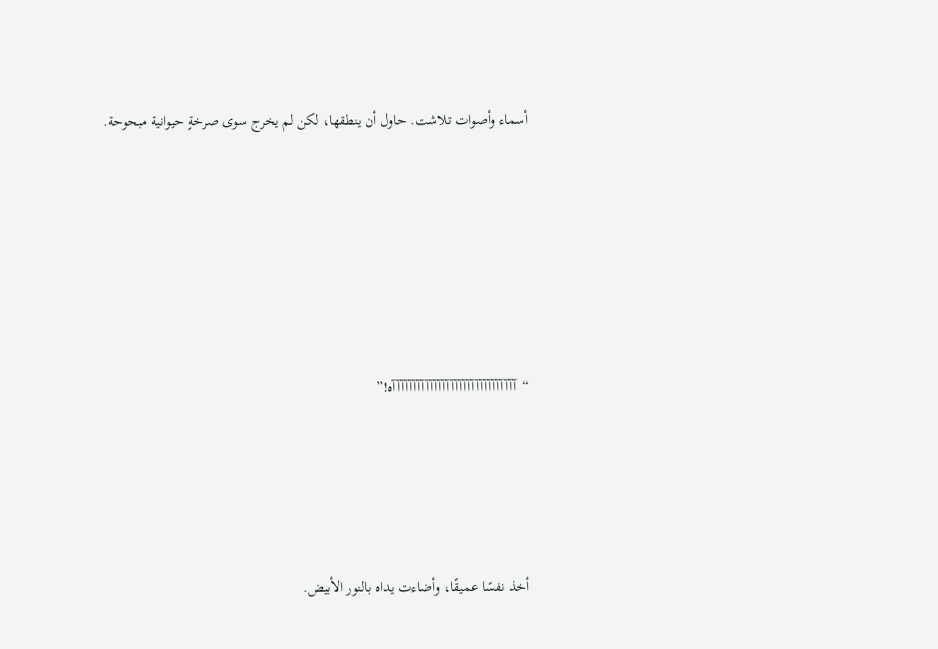أسماء وأصوات تلاشت. حاول أن ينطقها، لكن لم يخرج سوى صرخةٍ حيوانية مبحوحة.







“آآآآآآآآآآآآآآآآآآآآآآآآآآآآآآه!”





أخذ نفسًا عميقًا، وأضاءت يداه بالنور الأبيض.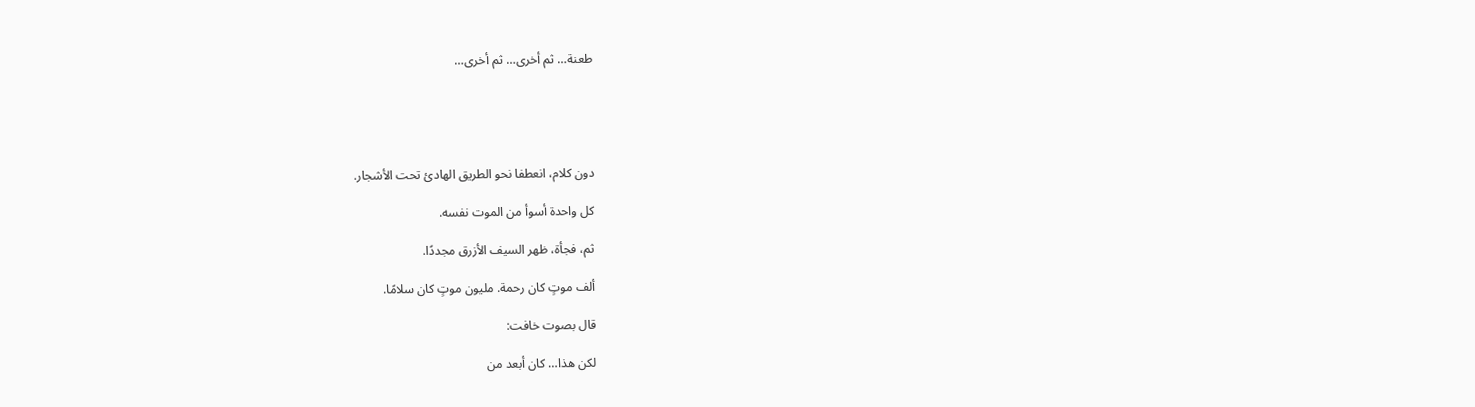طعنة… ثم أخرى… ثم أخرى…





دون كلام، انعطفا نحو الطريق الهادئ تحت الأشجار.

كل واحدة أسوأ من الموت نفسه.

ثم، فجأة، ظهر السيف الأزرق مجددًا.

ألف موتٍ كان رحمة. مليون موتٍ كان سلامًا.

قال بصوت خافت:

لكن هذا… كان أبعد من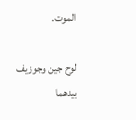الموت.

لوح جين وجوزيف بيدهما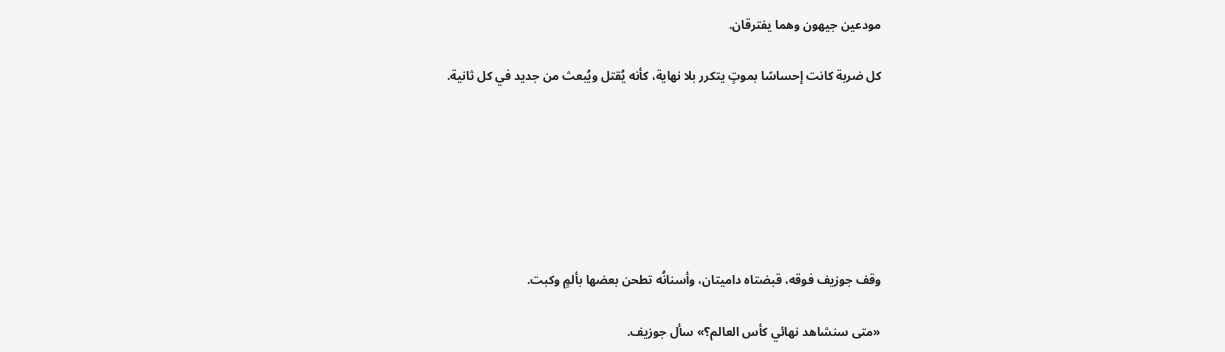مودعين جيهون وهما يفترقان.

كل ضربة كانت إحساسًا بموتٍ يتكرر بلا نهاية، كأنه يُقتل ويُبعث من جديد في كل ثانية.







وقف جوزيف فوقه، قبضتاه داميتان، وأسنانُه تطحن بعضها بألمٍ وكبت.

«متى سنشاهد نهائي كأس العالم؟» سأل جوزيف.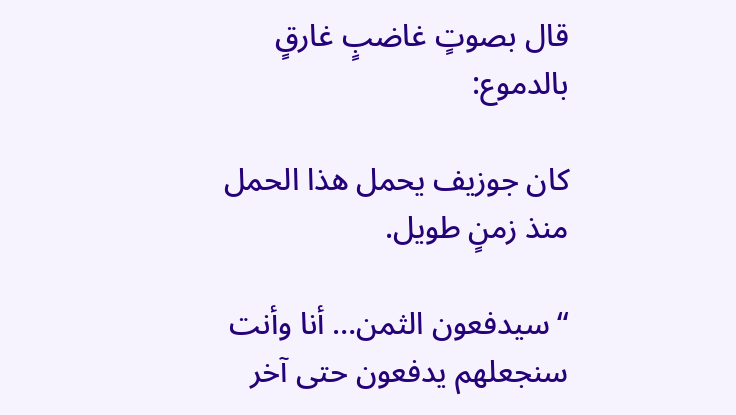قال بصوتٍ غاضبٍ غارقٍ بالدموع:

كان جوزيف يحمل هذا الحمل منذ زمنٍ طويل.

“سيدفعون الثمن… أنا وأنت سنجعلهم يدفعون حتى آخر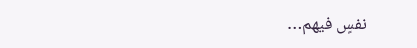نفسٍ فيهم…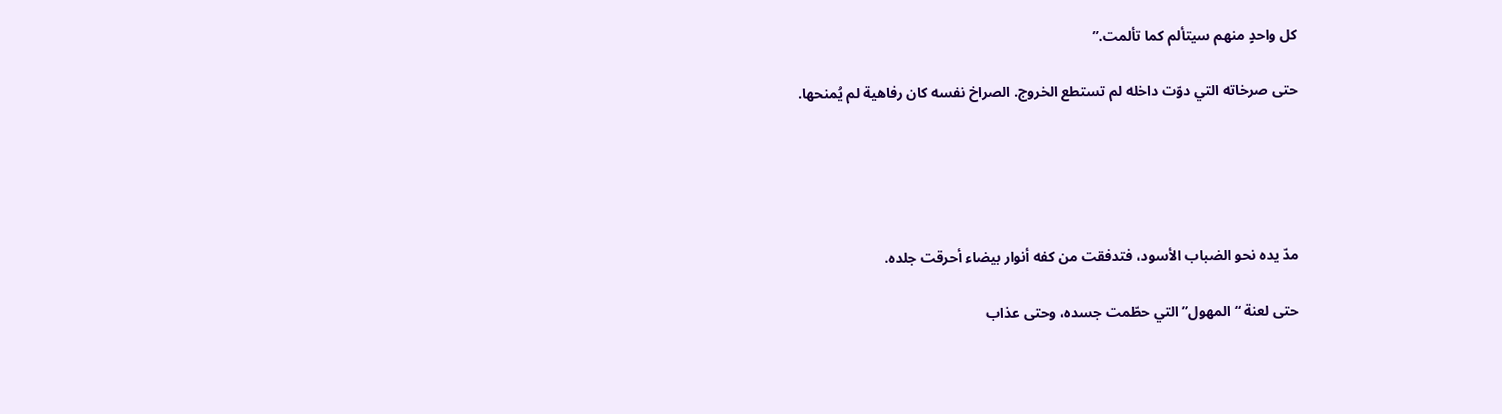كل واحدٍ منهم سيتألم كما تألمت.”

حتى صرخاته التي دوّت داخله لم تستطع الخروج. الصراخ نفسه كان رفاهية لم يُمنحها.





مدّ يده نحو الضباب الأسود، فتدفقت من كفه أنوار بيضاء أحرقت جلده.

حتى لعنة “المهول” التي حطّمت جسده، وحتى عذاب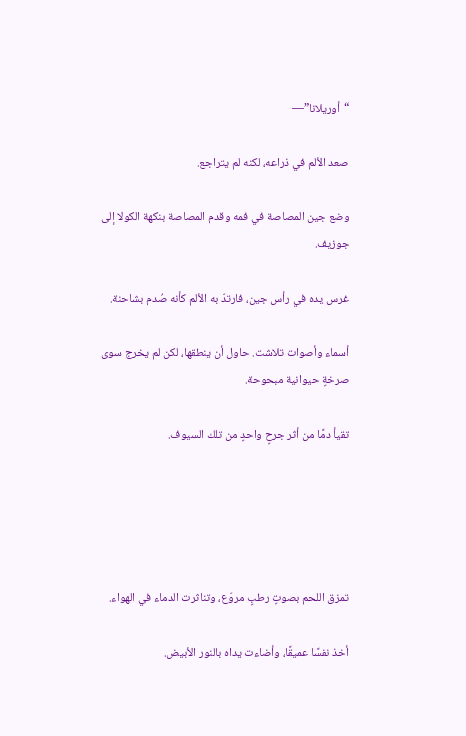“أوريلانا”—

صعد الألم في ذراعه، لكنه لم يتراجع.

وضع جين المصاصة في فمه وقدم المصاصة بنكهة الكولا إلى جوزيف.

غرس يده في رأس جين، فارتدّ به الألم كأنه صُدم بشاحنة.

أسماء وأصوات تلاشت. حاول أن ينطقها، لكن لم يخرج سوى صرخةٍ حيوانية مبحوحة.

تقيأ دمًا من أثر جرحٍ واحدٍ من تلك السيوف.





تمزق اللحم بصوتٍ رطبٍ مروّع، وتناثرت الدماء في الهواء.

أخذ نفسًا عميقًا، وأضاءت يداه بالنور الأبيض.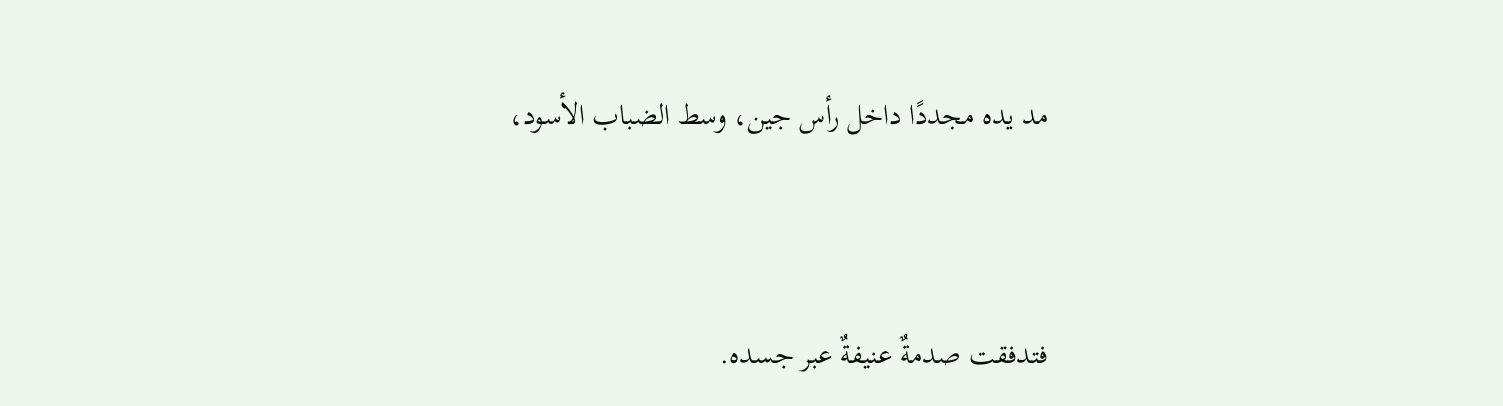مد يده مجددًا داخل رأس جين، وسط الضباب الأسود،



فتدفقت صدمةٌ عنيفةٌ عبر جسده.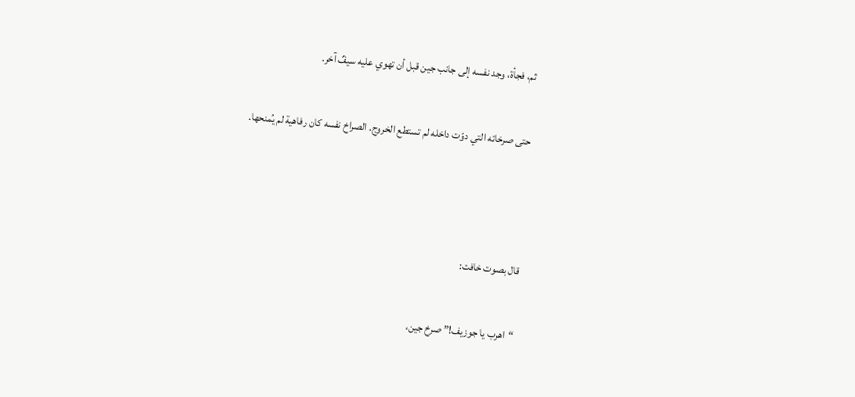ثم، فجأة، وجد نفسه إلى جانب جين قبل أن تهوي عليه سيفٌ آخر.

حتى صرخاته التي دوّت داخله لم تستطع الخروج. الصراخ نفسه كان رفاهية لم يُمنحها.



قال بصوت خافت:

“اهرب يا جوزيف!” صرخ جين،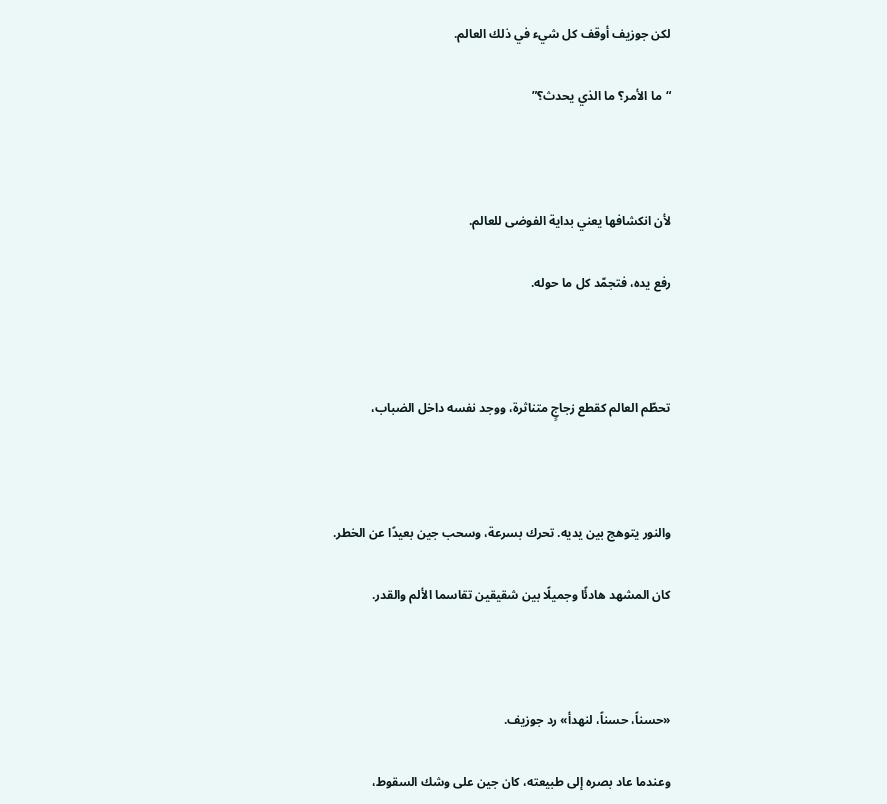لكن جوزيف أوقف كل شيء في ذلك العالم.

“ما الأمر؟ ما الذي يحدث؟”



لأن انكشافها يعني بداية الفوضى للعالم.

رفع يده، فتجمّد كل ما حوله.



تحطّم العالم كقطع زجاجٍ متناثرة، ووجد نفسه داخل الضباب،



والنور يتوهج بين يديه. تحرك بسرعة، وسحب جين بعيدًا عن الخطر.

كان المشهد هادئًا وجميلًا بين شقيقين تقاسما الألم والقدر.



«حسناً، حسناً، لنهدأ» رد جوزيف.

وعندما عاد بصره إلى طبيعته، كان جين على وشك السقوط،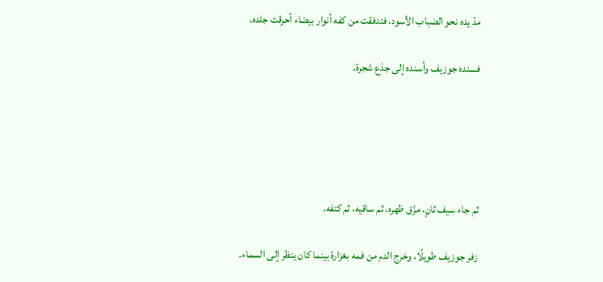مدّ يده نحو الضباب الأسود، فتدفقت من كفه أنوار بيضاء أحرقت جلده.

فسنده جوزيف وأسنده إلى جذع شجرة.





ثم جاء سيف ثانٍ، مزّق ظهره، ثم ساقيه، ثم كتفه.

زفر جوزيف طويلًا، وخرج الدم من فمه بغزارة بينما كان ينظر إلى السماء.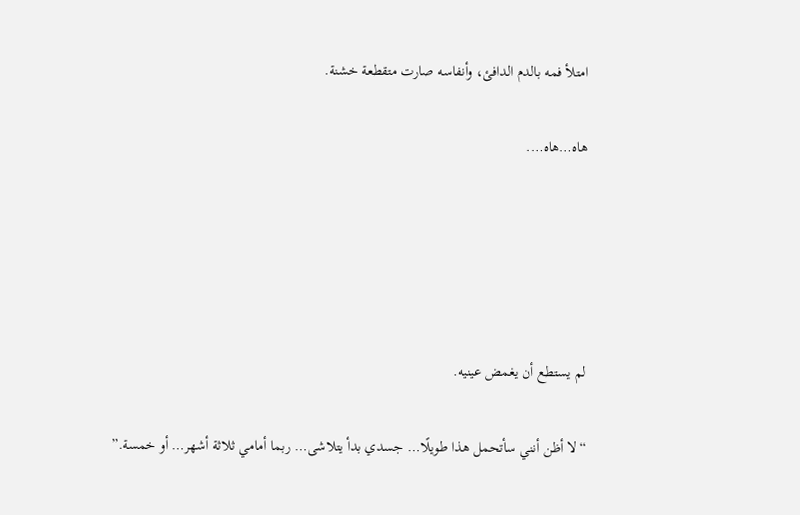امتلأ فمه بالدم الدافئ، وأنفاسه صارت متقطعة خشنة.

هاه…هاه….





لم يستطع أن يغمض عينيه.

“لا أظن أنني سأتحمل هذا طويلًا… جسدي بدأ يتلاشى… ربما أمامي ثلاثة أشهر… أو خمسة.”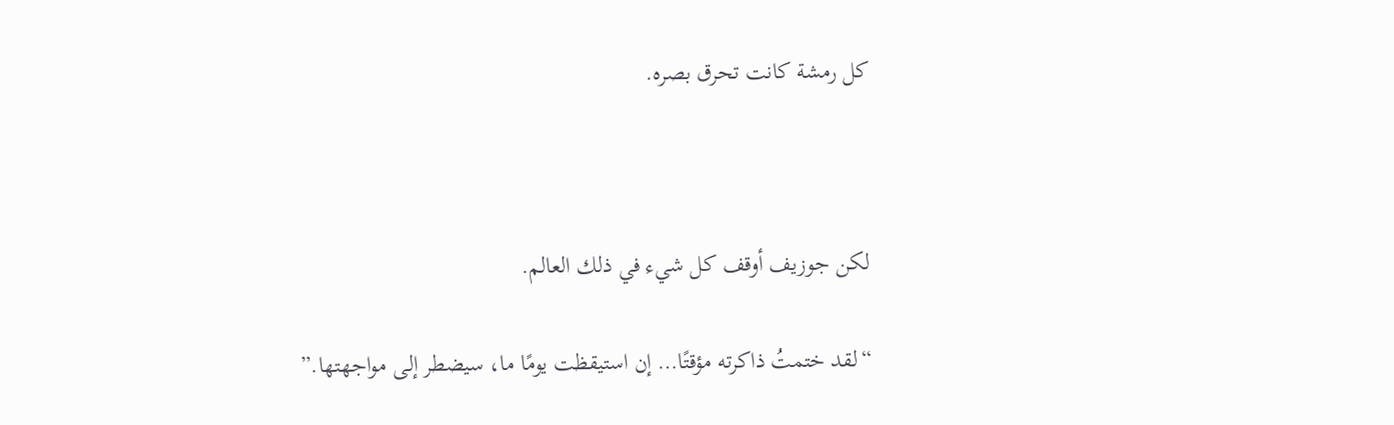كل رمشة كانت تحرق بصره.



لكن جوزيف أوقف كل شيء في ذلك العالم.

“لقد ختمتُ ذاكرته مؤقتًا… إن استيقظت يومًا ما، سيضطر إلى مواجهتها.”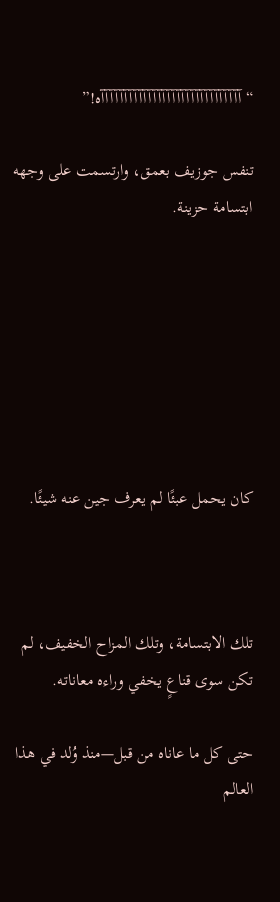“آآآآآآآآآآآآآآآآآآآآآآآآآآآآآآه!”

تنفس جوزيف بعمق، وارتسمت على وجهه ابتسامة حزينة.







كان يحمل عبئًا لم يعرف جين عنه شيئًا.



تلك الابتسامة، وتلك المزاح الخفيف، لم تكن سوى قناعٍ يخفي وراءه معاناته.

حتى كل ما عاناه من قبل—منذ وُلد في هذا العالم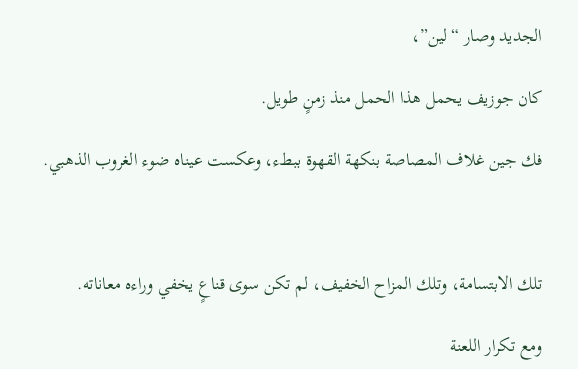الجديد وصار “لين”،

كان جوزيف يحمل هذا الحمل منذ زمنٍ طويل.

فك جين غلاف المصاصة بنكهة القهوة ببطء، وعكست عيناه ضوء الغروب الذهبي.



تلك الابتسامة، وتلك المزاح الخفيف، لم تكن سوى قناعٍ يخفي وراءه معاناته.

ومع تكرار اللعنة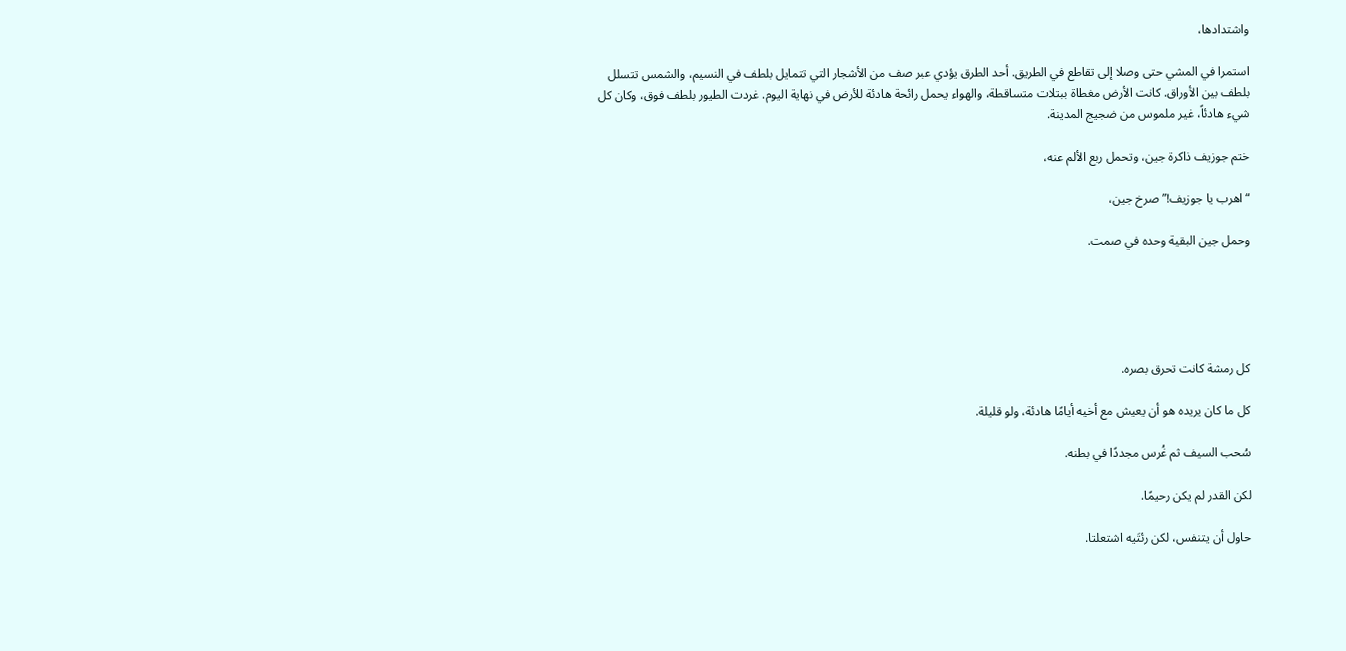واشتدادها،

استمرا في المشي حتى وصلا إلى تقاطع في الطريق. أحد الطرق يؤدي عبر صف من الأشجار التي تتمايل بلطف في النسيم، والشمس تتسلل بلطف بين الأوراق. كانت الأرض مغطاة ببتلات متساقطة، والهواء يحمل رائحة هادئة للأرض في نهاية اليوم. غردت الطيور بلطف فوق، وكان كل شيء هادئاً، غير ملموس من ضجيج المدينة.

ختم جوزيف ذاكرة جين، وتحمل ربع الألم عنه،

“اهرب يا جوزيف!” صرخ جين،

وحمل جين البقية وحده في صمت.





كل رمشة كانت تحرق بصره.

كل ما كان يريده هو أن يعيش مع أخيه أيامًا هادئة، ولو قليلة.

سُحب السيف ثم غُرس مجددًا في بطنه.

لكن القدر لم يكن رحيمًا.

حاول أن يتنفس، لكن رئتَيه اشتعلتا.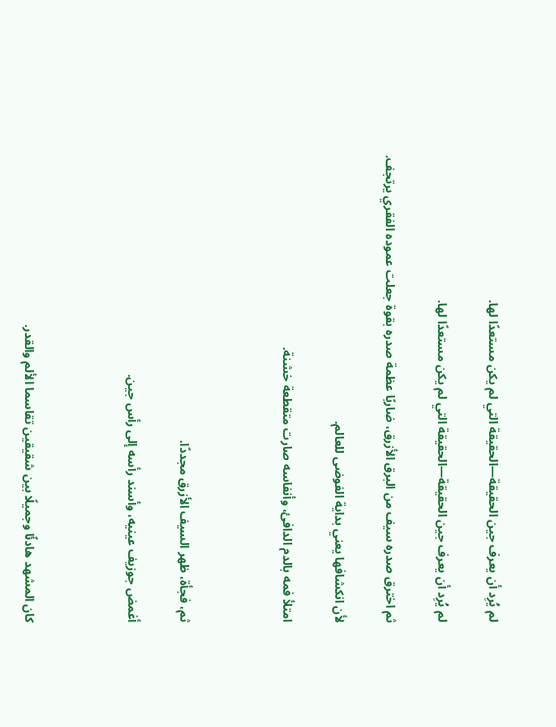لم يُرِد أن يعرف جين الحقيقة—الحقيقة التي لم يكن مستعدًا لها.

لم يُرِد أن يعرف جين الحقيقة—الحقيقة التي لم يكن مستعدًا لها.

ثم اخترق صدره سيف من البرق الأزرق، ضاربًا عظمة صدره بقوة جعلت عموده الفقري يرتجف.

لأن انكشافها يعني بداية الفوضى للعالم.

امتلأ فمه بالدم الدافئ، وأنفاسه صارت متقطعة خشنة.



ثم، فجأة، ظهر السيف الأزرق مجددًا.

أغمض جوزيف عينيه، وأسند رأسه إلى رأس جين.



كان المشهد هادئًا وجميلًا بين شقيقين تقاسما الألم والقدر.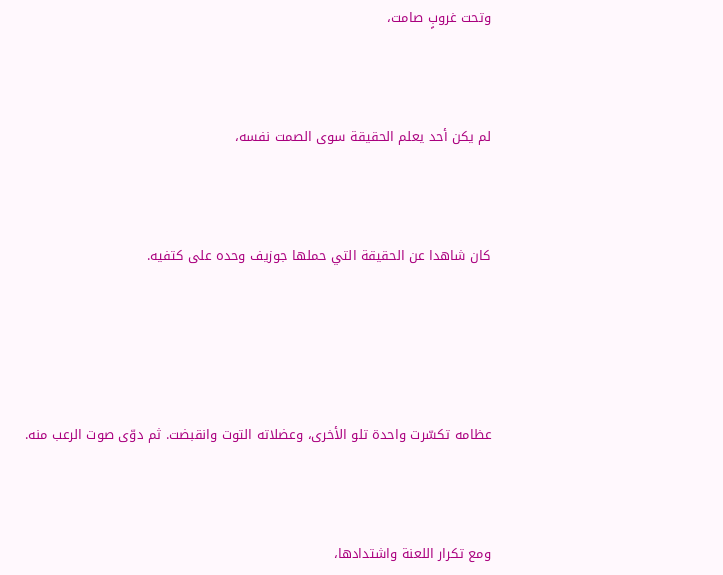وتحت غروبٍ صامت،



لم يكن أحد يعلم الحقيقة سوى الصمت نفسه،



كان شاهدا عن الحقيقة التي حملها جوزيف وحده على كتفيه.





عظامه تكسّرت واحدة تلو الأخرى، وعضلاته التوت وانقبضت. ثم دوّى صوت الرعب منه.



ومع تكرار اللعنة واشتدادها،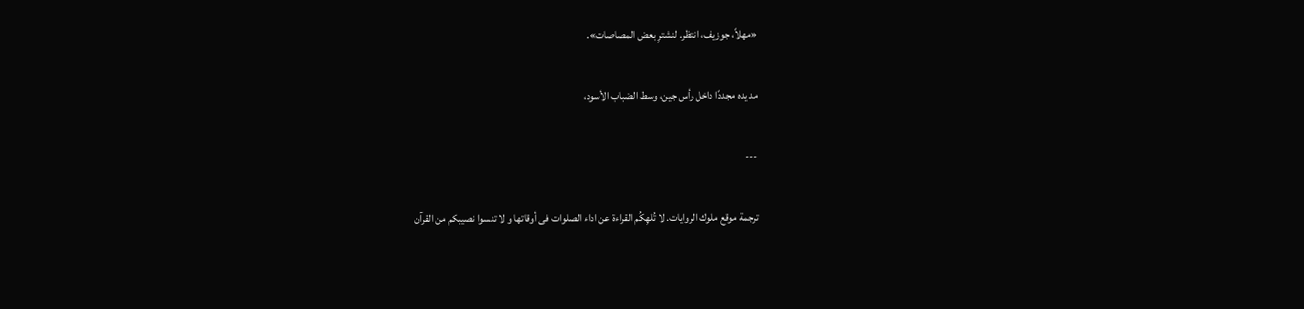«مهلاً، جوزيف، انتظر. لنشترِ بعض المصاصات».

مد يده مجددًا داخل رأس جين، وسط الضباب الأسود،

---

ترجمة موقع ملوك الروايات. لا تُلهِكُم القراءة عن اداء الصلوات فى أوقاتها و لا تنسوا نصيبكم من القرآن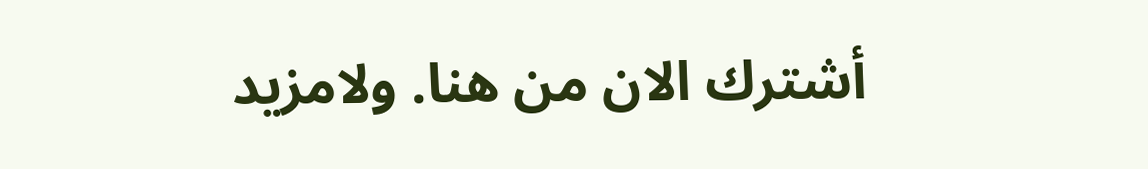أشترك الان من هنا. ولامزيد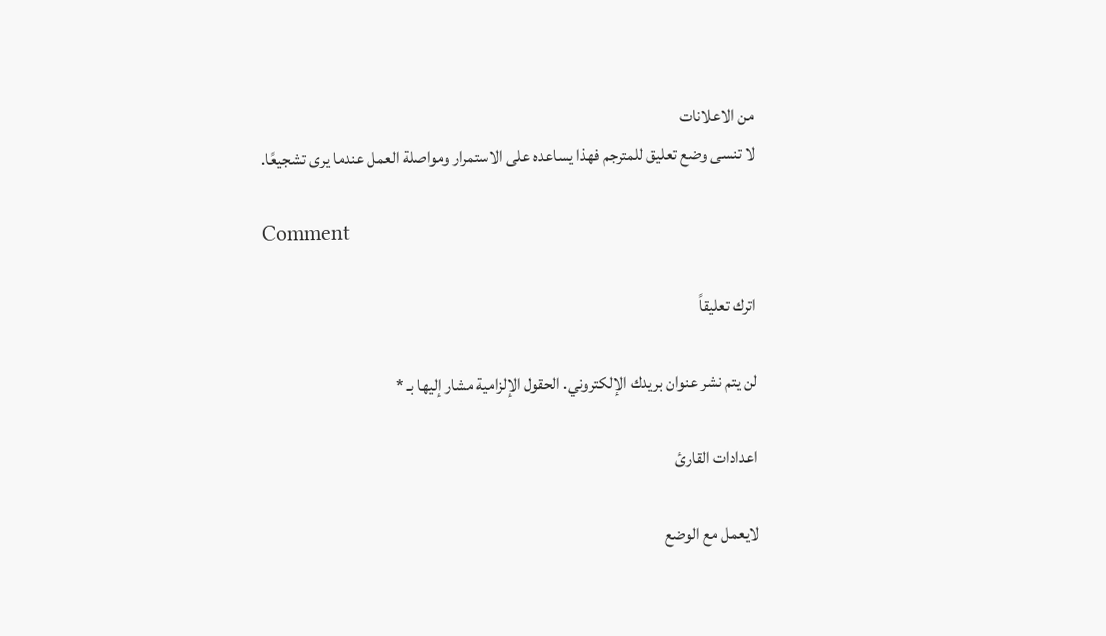من الاعلانات
لا تنسى وضع تعليق للمترجم فهذا يساعده على الاستمرار ومواصلة العمل عندما يرى تشجيعًا.

Comment

اترك تعليقاً

لن يتم نشر عنوان بريدك الإلكتروني. الحقول الإلزامية مشار إليها بـ *

اعدادات القارئ

لايعمل مع الوضع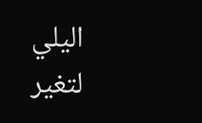اليلي
لتغير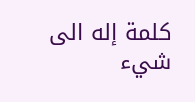كلمة إله الى شيء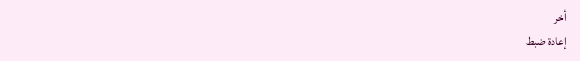أخر
إعادة ضبط